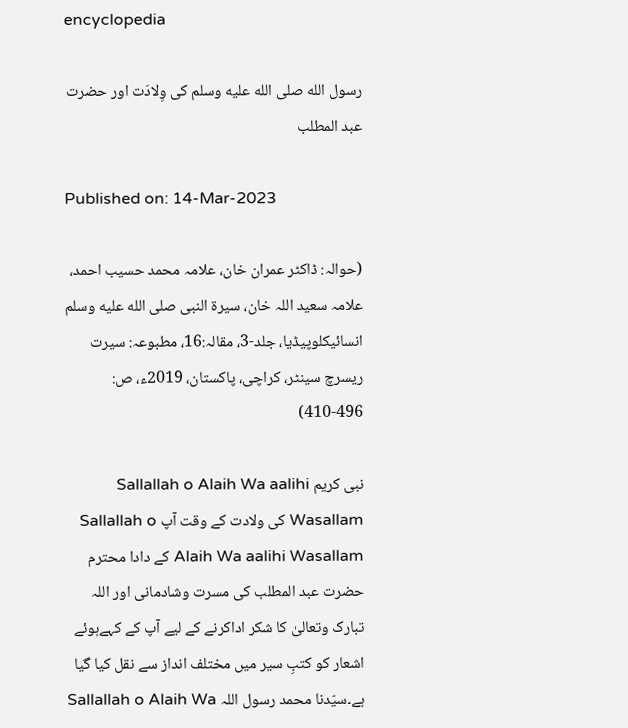encyclopedia

رسول الله صلى الله عليه وسلم کی وِلادَت اور حضرت عبد المطلب

Published on: 14-Mar-2023

(حوالہ: ڈاکٹر عمران خان، علامہ محمد حسیب احمد، علامہ سعید اللہ خان، سیرۃ النبی صلى الله عليه وسلم انسائیکلوپیڈیا، جلد-3، مقالہ:16، مطبوعہ: سیرت ریسرچ سینٹر، کراچی، پاکستان، 2019ء، ص: 496-410)

نبی کریم Sallallah o Alaih Wa aalihi Wasallam کی ولادت کے وقت آپ Sallallah o Alaih Wa aalihi Wasallam کے دادا محترم حضرت عبد المطلب کی مسرت وشادمانی اور اللہ تبارک وتعالیٰ کا شکر اداکرنے کے لیے آپ کے کہےہوئے اشعار کو کتبِ سیر میں مختلف انداز سے نقل کیا گیا ہے۔سیّدنا محمد رسول اللہ Sallallah o Alaih Wa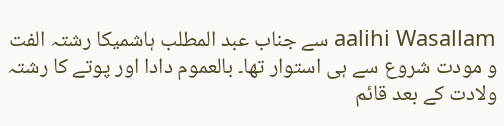aalihi Wasallam سے جناب عبد المطلب ہاشمیکا رشتہ الفت و مودت شروع سے ہی استوار تھا۔ بالعموم دادا اور پوتے کا رشتہ ولادت کے بعد قائم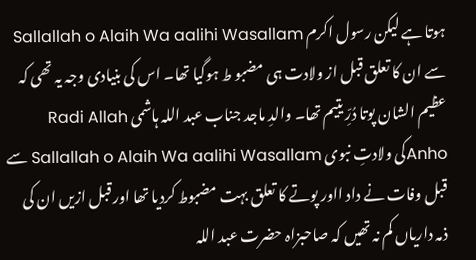ہوتا ہے لیکن رسول اکرم Sallallah o Alaih Wa aalihi Wasallam سے ان کا تعلق قبل از ولادت ہی مضبو ط ہوگیا تھا۔ اس کی بنیادی وجہ یہ تھی کہ عظیم الشان پوتا دُرِّ یتیم تھا۔ والدِ ماجد جناب عبد اللہ ہاشمی Radi Allah Anhoکی ولادتِ نبوی Sallallah o Alaih Wa aalihi Wasallam سے قبل وفات نے داد ااور پوتے کا تعلق بہت مضبوط کردیا تھا اور قبل ازیں ان کی ذمہ داریاں کم نہ تھیں کہ صاحبزاہ حضرت عبد اللہ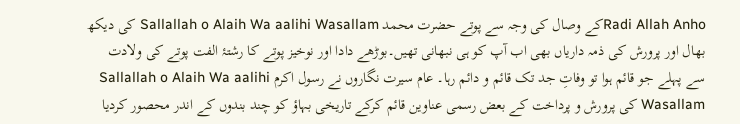Radi Allah Anhoکے وصال کی وجہ سے پوتے حضرت محمد Sallallah o Alaih Wa aalihi Wasallam کی دیکھ بھال اور پرورش کی ذمہ داریاں بھی اب آپ کو ہی نبھانی تھیں۔بوڑھے دادا اور نوخیز پوتے کا رشتۂ الفت پوتے کی ولادت سے پہلے جو قائم ہوا تو وفاتِ جد تک قائم و دائم رہا۔ عام سیرت نگاروں نے رسول اکرم Sallallah o Alaih Wa aalihi Wasallam کی پرورش و پرداخت کے بعض رسمی عناوین قائم کرکے تاریخی بہاؤ کو چند بندوں کے اندر محصور کردیا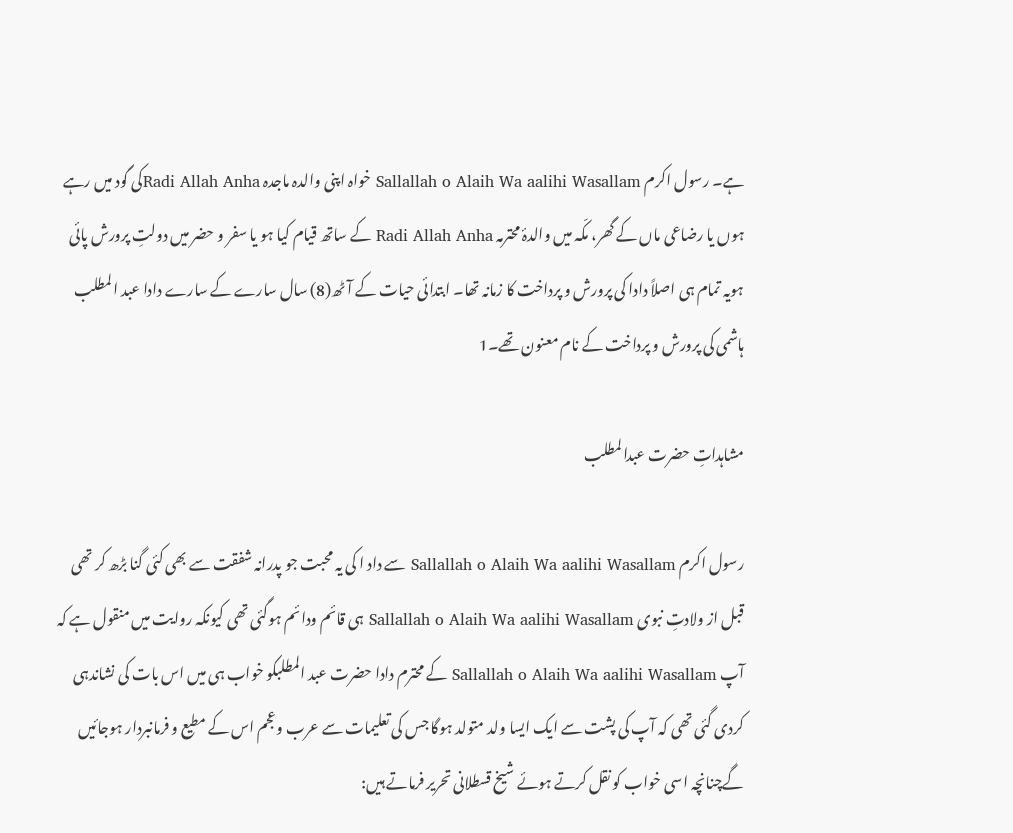ہے۔ رسول اکرم Sallallah o Alaih Wa aalihi Wasallam خواہ اپنی والدہ ماجدہ Radi Allah Anhaکی گود میں رہے ہوں یا رضاعی ماں کے گھر، مکّہ میں والدۂ محترمہ Radi Allah Anha کے ساتھ قیام کیا ہو یا سفر و حضر میں دولتِ پرورش پائی ہویہ تمام ہی اصلاً دادا کی پرورش و پرداخت کا زمانہ تھا۔ ابتدائی حیات کے آٹھ(8) سال سارے کے سارے دادا عبد المطلب ہاشمی کی پرورش و پرداخت کے نام معنون تھے۔1

مشاہداتِ حضرت عبدالمطلب

رسول اکرم Sallallah o Alaih Wa aalihi Wasallam سے داد ا کی یہ محبت جو پدرانہ شفقت سے بھی کئی گنا بڑھ کر تھی قبل از ولادتِ نبوی Sallallah o Alaih Wa aalihi Wasallam ہی قائم ودائم ہوگئی تھی کیونکہ روایت میں منقول ہے کہ آپ Sallallah o Alaih Wa aalihi Wasallam کے محترم دادا حضرت عبد المطلبکو خواب ہی میں اس بات کی نشاندہی کردی گئی تھی کہ آپ کی پشت سے ایک ایسا ولد متولد ہوگا جس کی تعلیمات سے عرب وعجم اس کے مطیع و فرمانبردار ہوجائیں گےچنانچہ اسی خواب کو نقل کرتے ہوئے شیخ قسطلانی تحریر فرماتے ہیں: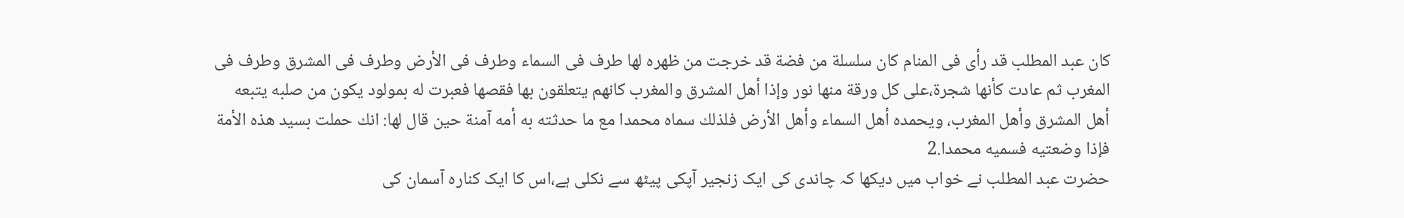كان عبد المطلب قد رأى فى المنام كان سلسلة من فضة قد خرجت من ظھره لھا طرف فى السماء وطرف فى الأرض وطرف فى المشرق وطرف فى المغرب ثم عادت كأنھا شجرة،على كل ورقة منھا نور وإذا أھل المشرق والمغرب كانھم يتعلقون بھا فقصھا فعبرت له بمولود يكون من صلبه يتبعه أھل المشرق وأھل المغرب، ويحمده أھل السماء وأھل الأرض فلذلك سماه محمدا مع ما حدثته به أمه آمنة حين قال لھا: انك حملت بسيد ھذه الأمة فإذا وضعتيه فسميه محمدا.2
حضرت عبد المطلب نے خواب میں دیکھا کہ چاندی کی ایک زنجیر آپکی پیٹھ سے نکلی ہے،اس کا ایک کنارہ آسمان کی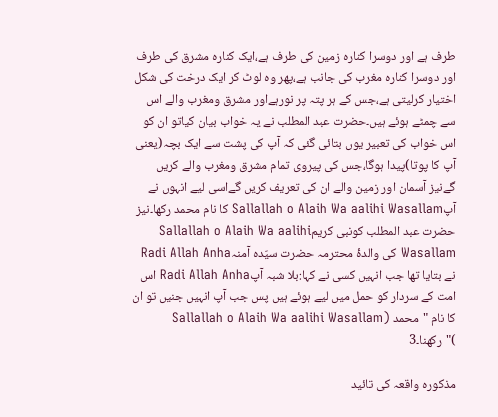طرف ہے اور دوسرا کنارہ زمین کی طرف ہے،ایک کنارہ مشرق کی طرف اور دوسرا کنارہ مغرب کی جانب ہے،پھر وہ لوٹ کر ایک درخت کی شکل اختیار کرلیتی ہے،جس کے ہر پتہ پر نورہےاور مشرق ومغرب والے اس سے چمٹے ہوئے ہیں۔حضرت عبد المطلب نے یہ خواب بیان کیاتو ان کو اس خواب کی تعبیر یوں بتائی گئی کہ آپ کی پشت سے ایک بچہ(یعنی آپ کا پوتا)پیدا ہوگا،جس کی پیروی تمام مشرق ومغرب والے کریں گےنیز آسمان اور زمین والے ان کی تعریف کریں گےاسی لیے انہوں نے آپSallallah o Alaih Wa aalihi Wasallam کا نام محمد رکھا۔نیز حضرت عبد المطلب کونبی کریمSallallah o Alaih Wa aalihi Wasallam کی والدۂ محترمہ حضرت سیّدہ آمنہRadi Allah Anha نے بتایا تھا جب انہیں کسی نے کہا:بلا شبہ آپRadi Allah Anha اس امت کے سردار کو حمل میں لیے ہوئے ہیں پس جب آپ انہیں جنیں تو ان کا نام "محمد (Sallallah o Alaih Wa aalihi Wasallam )"رکھنا۔3

مذکورہ واقعہ کی تائید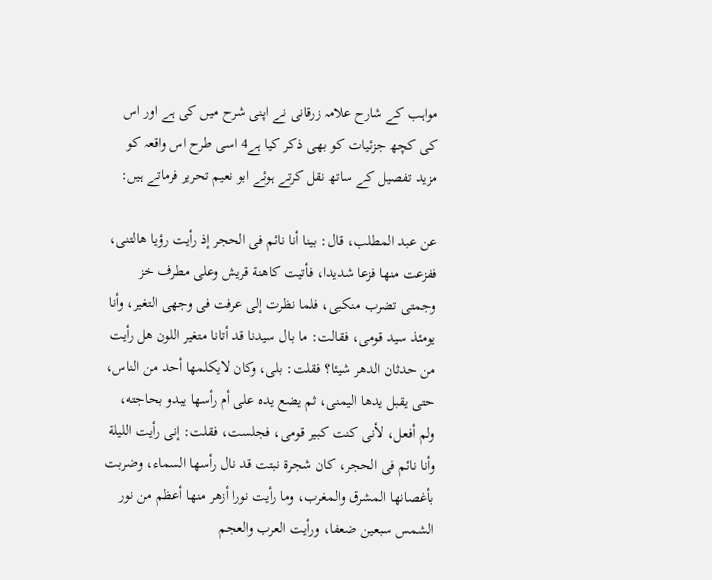مواہب کے شارح علامہ زرقانی نے اپنی شرح میں کی ہے اور اس کی کچھ جزئیات کو بھی ذکر کیا ہے4 اسی طرح اس واقعہ کو مزید تفصیل کے ساتھ نقل کرتے ہوئے ابو نعیم تحریر فرماتے ہیں:

عن عبد المطلب، قال: بينا أنا نائم فى الحجر إذ رأيت رؤيا ھالتنى، ففزعت منھا فزعا شديدا، فأتيت كاھنة قريش وعلى مطرف خز وجمتى تضرب منكبى، فلما نظرت إلى عرفت فى وجھى التغير، وأنا يومئذ سيد قومى، فقالت: ما بال سيدنا قد أتانا متغير اللون ھل رأيت من حدثان الدھر شيئا؟ فقلت: بلى، وكان لايكلمھا أحد من الناس، حتى يقبل يدھا اليمنى، ثم يضع يده على أم رأسھا يبدو بحاجته، ولم أفعل، لأنى كنت كبير قومى، فجلست، فقلت: إنى رأيت الليلة وأنا نائم فى الحجر، كان شجرة نبتت قد نال رأسھا السماء، وضربت بأغصانھا المشرق والمغرب، وما رأيت نورا أزھر منھا أعظم من نور الشمس سبعين ضعفا، ورأيت العرب والعجم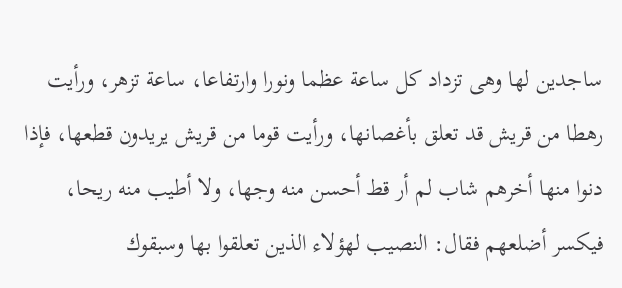ساجدين لھا وھى تزداد كل ساعة عظما ونورا وارتفاعا، ساعة تزھر، ورأيت رھطا من قريش قد تعلق بأغصانھا، ورأيت قوما من قريش يريدون قطعھا، فإذا دنوا منھا أخرھم شاب لم أر قط أحسن منه وجھا، ولا أطيب منه ريحا، فيكسر أضلعھم فقال: النصيب لھؤلاء الذين تعلقوا بھا وسبقوك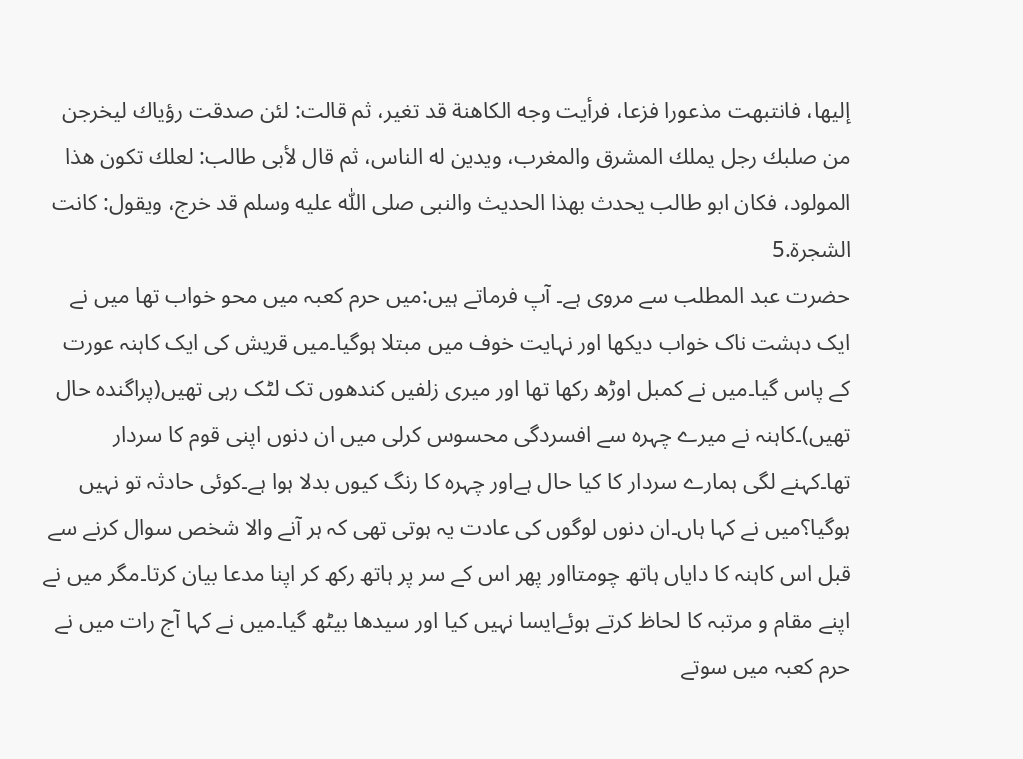إليھا، فانتبھت مذعورا فزعا، فرأيت وجه الكاھنة قد تغير، ثم قالت: لئن صدقت رؤياك ليخرجن من صلبك رجل يملك المشرق والمغرب، ويدين له الناس، ثم قال لأبى طالب: لعلك تكون ھذا المولود، فكان ابو طالب يحدث بھذا الحديث والنبى صلى اللّٰه عليه وسلم قد خرج، ويقول: كانت الشجرة.5
حضرت عبد المطلب سے مروی ہے۔ آپ فرماتے ہیں:میں حرم کعبہ میں محو خواب تھا میں نے ایک دہشت ناک خواب دیکھا اور نہایت خوف میں مبتلا ہوگیا۔میں قریش کی ایک کاہنہ عورت کے پاس گیا۔میں نے کمبل اوڑھ رکھا تھا اور میری زلفیں کندھوں تک لٹک رہی تھیں(پراگندہ حال تھیں)۔کاہنہ نے میرے چہرہ سے افسردگی محسوس کرلی میں ان دنوں اپنی قوم کا سردار تھا۔کہنے لگی ہمارے سردار کا کیا حال ہےاور چہرہ کا رنگ کیوں بدلا ہوا ہے۔کوئی حادثہ تو نہیں ہوگیا؟میں نے کہا ہاں۔ان دنوں لوگوں کی عادت یہ ہوتی تھی کہ ہر آنے والا شخص سوال کرنے سے قبل اس کاہنہ کا دایاں ہاتھ چومتااور پھر اس کے سر پر ہاتھ رکھ کر اپنا مدعا بیان کرتا۔مگر میں نے اپنے مقام و مرتبہ کا لحاظ کرتے ہوئےایسا نہیں کیا اور سیدھا بیٹھ گیا۔میں نے کہا آج رات میں نے حرم کعبہ میں سوتے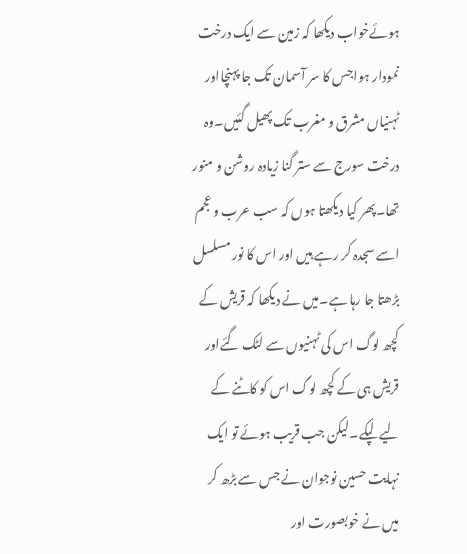ہوئےخواب دیکھا کہ زمین سے ایک درخت نمودار ہواجس کا سر آسمان تک جا پہنچااور ٹہنیاں مشرق و مغرب تک پھیل گئیں۔وہ درخت سورج سے ستر گنا زیادہ روشن و منور تھا۔پھر کیا دیکھتا ہوں کہ سب عرب و عجم اسے سجدہ کر رہے ہیں اور اس کا نور مسلسل بڑھتا جا رہا ہے۔میں نے دیکھا کہ قریش کے کچھ لوگ اس کی ٹہنیوں سے لٹک گئےاور قریش ہی کے کچھ لوگ اس کو کاٹنے کے لیے لپکے۔لیکن جب قریب ہوئے تو ایک نہایت حسین نوجوان نے جس سے بڑھ کر میں نے خوبصورت اور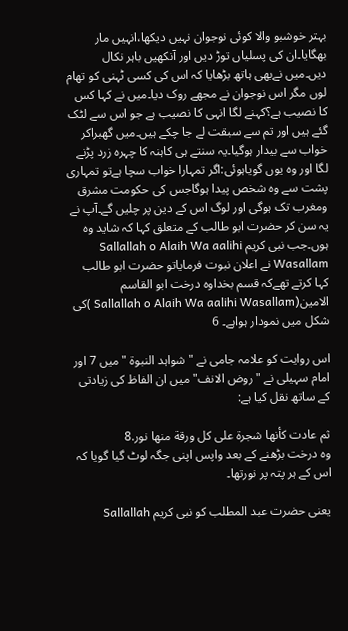بہتر خوشبو والا کوئی نوجوان نہیں دیکھا،انہیں مار بھگایا۔ان کی پسلیاں توڑ دیں اور آنکھیں باہر نکال دیں۔میں نےبھی ہاتھ بڑھایا کہ اس کی کسی ٹہنی کو تھام لوں مگر اس نوجوان نے مجھے روک دیا۔میں نے کہا کس کا نصیب ہے؟کہنے لگا انہی کا نصیب ہے جو اس سے لٹک گئے ہیں اور تم سے سبقت لے جا چکے ہیں۔میں گھبراکر خواب سے بیدار ہوگیا۔یہ سنتے ہی کاہنہ کا چہرہ زرد پڑنے لگا اور وہ یوں گویاہوئی:اگر تمہارا خواب سچا ہےتو تمہاری پشت سے وہ شخص پیدا ہوگاجس کی حکومت مشرق ومغرب تک ہوگی اور لوگ اس کے دین پر چلیں گے۔آپ نے یہ سن کر حضرت ابو طالب کے متعلق کہا کہ شاید وہ ہوں۔جب نبی کریم Sallallah o Alaih Wa aalihi Wasallam نے اعلان نبوت فرمایاتو حضرت ابو طالب کہا کرتے تھےکہ قسم بخداوہ درخت ابو القاسم الامین(Sallallah o Alaih Wa aalihi Wasallam )کی شکل میں نمودار ہواہے۔ 6

اس روایت کو علامہ جامی نے "شواہد النبوۃ "میں 7 اور امام سہیلی نے "روض الانف" میں ان الفاظ کی زیادتی کے ساتھ نقل کیا ہے:

ثم عادت كأنھا شجرة على كل ورقة منھا نور.8
وہ درخت بڑھنے کے بعد واپس اپنی جگہ لوٹ گیا گویا کہ اس کے ہر پتہ پر نورتھا۔

یعنی حضرت عبد المطلب کو نبی کریم Sallallah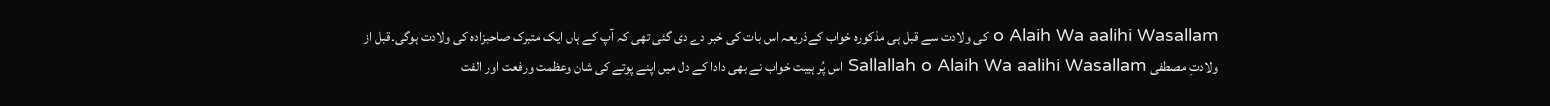o Alaih Wa aalihi Wasallam کی ولادت سے قبل ہی مذکورہ خواب کےذریعہ اس بات کی خبر دے دی گئی تھی کہ آپ کے ہاں ایک متبرک صاحبزادہ کی ولادت ہوگی۔قبل از ولادتِ مصطفی Sallallah o Alaih Wa aalihi Wasallam اس پُر ہیبت خواب نے بھی دادا کے دل میں اپنے پوتے کی شان وعظمت ورفعت اور الفت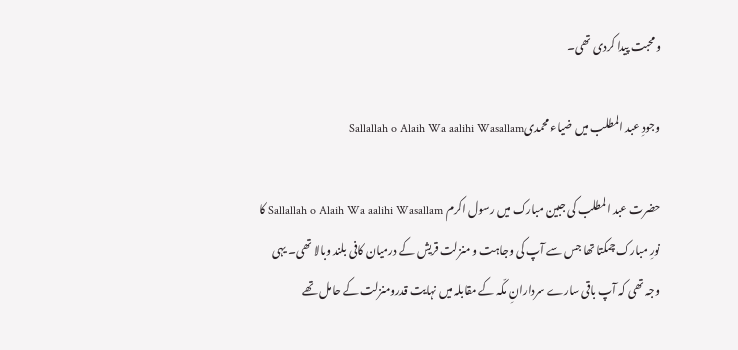ومحبت پیدا کردی تھی۔

وجودِ عبد المطلب میں ضیاء محمدیSallallah o Alaih Wa aalihi Wasallam

حضرت عبد المطلب کی جبین مبارک میں رسول اکرم Sallallah o Alaih Wa aalihi Wasallam کا نورِ مبارک چمکتا تھا جس سے آپ کی وجاہت و منزلت قریش کے درمیان کافی بلند وبالا تھی۔ یہی وجہ تھی کہ آپ باقی سارے سردارانِ مکّہ کے مقابلہ میں نہایت قدرومنزلت کے حامل تھے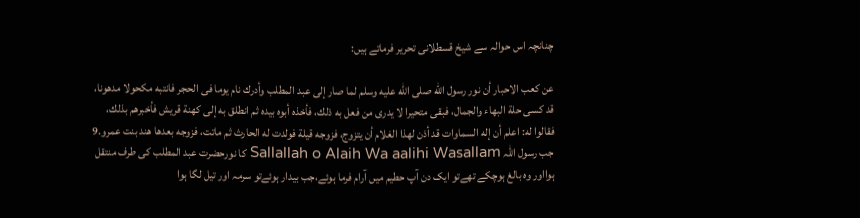چنانچہ اس حوالہ سے شیخ قسطلانی تحریر فرماتے ہیں:

عن كعب الاحبار أن نور رسول اللّٰه صلى اللّٰه عليه وسلم لما صار إلى عبد المطلب وأدرك نام يوما فى الحجر فانتبه مكحولا مدھونا، قد كسى حلة البھاء والجمال، فبقى متحيرا لا يدرى من فعل به ذلك، فأخذه أبوه بيده ثم انطلق به إلى كھنة قريش فأخبرھم بذلك، فقالوا له: اعلم أن إله السماوات قد أذن لھذا الغلام أن يتزوج، فزوجه قيلة فولدت له الحارث ثم ماتت، فزوجه بعدھا ھند بنت عمرو.9
جب رسول اللہ Sallallah o Alaih Wa aalihi Wasallam کا نورحضرت عبد المطلب کی طرف منتقل ہوااور وہ بالغ ہوچکے تھےتو ایک دن آپ حطیم میں آرام فرما ہوئے،جب بیدار ہوئےتو سرمہ اور تیل لگا ہوا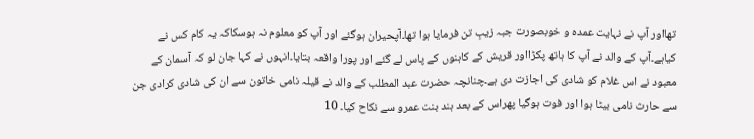تھااور آپ نے نہایت عمدہ و خوبصورت جبہ زیبِ تن فرمایا ہوا تھا۔آپحیران ہوگئے اور آپ کو معلوم نہ ہوسکاکہ یہ کام کس نے کیاہے۔آپ کے والد نے آپ کا ہاتھ پکڑااور قریش کے کاہنوں کے پاس لے گئے اور پورا واقعہ بتایا۔انہوں نے کہا جان لو کہ آسمان کے معبود نے اس غلام کو شادی کی اجازت دی ہے۔چنانچہ حضرت عبد المطلب کے والد نے قیلہ نامی خاتون سے ان کی شادی کرادی جن سے حارث نامی بیٹا ہوا اور فوت ہوگیا پھراس کے بعد ہند بنت عمرو سے نکاح کیا۔ 10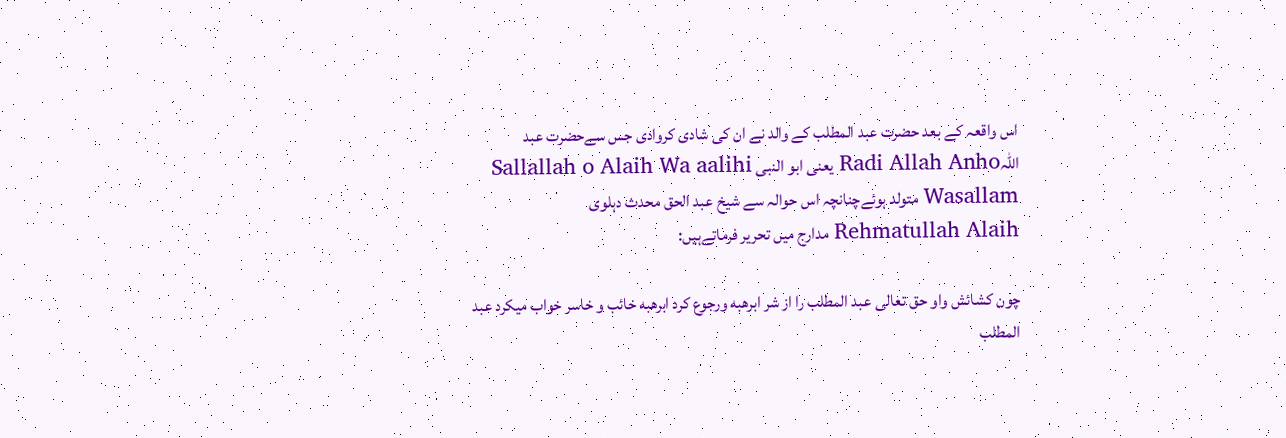اس واقعہ کے بعد حضرت عبد المطلب کے والد نے ان کی شادی کروادی جس سےحضرت عبد اللہRadi Allah Anho یعنی ابو النبی Sallallah o Alaih Wa aalihi Wasallam متولد ہوئےچنانچہ اس حوالہ سے شیخ عبد الحق محدث دہلوی Rehmatullah Alaih مدارج میں تحریر فرماتےہیں:

چون كشائش واو حق تعالى عبد المطلب را از شر ابرهبه ورجوع كرد ابرهبه خائب و خاسر خواب میکرد عبد المطلب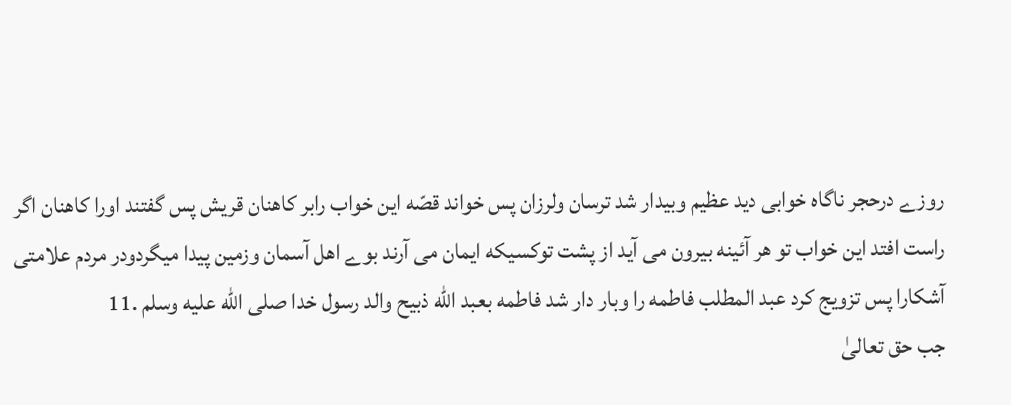روزے درحجر ناگاہ خوابى دید عظیم وبیدار شد ترسان ولرزان پس خواند قصّه این خواب رابر كاھنان قریش پس گفتند اورا كاھنان اگر راست افتد این خواب تو ھر آئینه بیرون مى آید از پشت توكسيكه ایمان مى آرند بوے اھل آسمان وزمین پیدا میگردودر مردم علامتى آشکارا پس تزویج كرد عبد المطلب فاطمه را وبار دار شد فاطمه بعبد اللّٰه ذبیح والد رسول خدا صلى اللّٰه عليه وسلم .11
جب حق تعالیٰ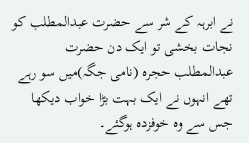نے ابرہہ کے شر سے حضرت عبدالمطلب کو نجات بخشی تو ایک دن حضرت عبدالمطلب حجرہ (نامی جگہ)میں سو رہے تھے انہوں نے ایک بہت بڑا خواب دیکھا جس سے وہ خوفزدہ ہوگئے۔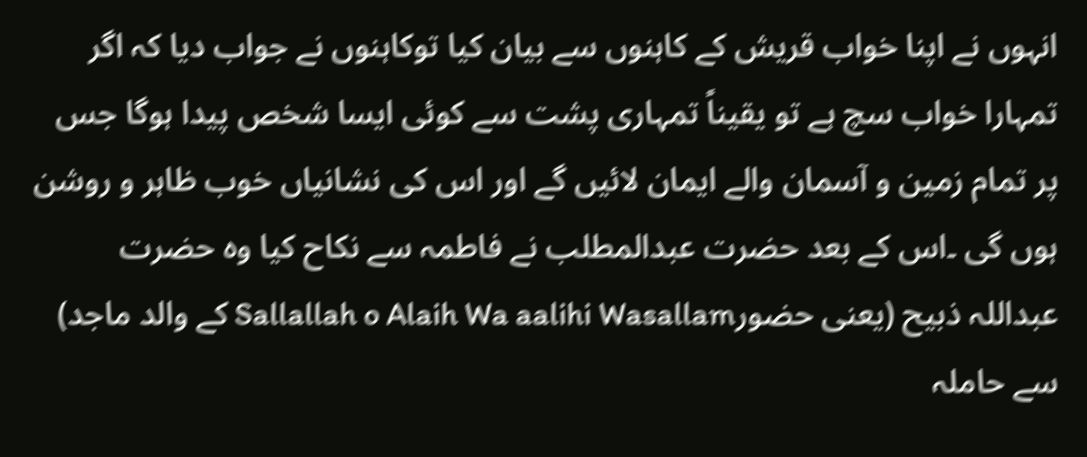انہوں نے اپنا خواب قریش کے کاہنوں سے بیان کیا توکاہنوں نے جواب دیا کہ اگر تمہارا خواب سچ ہے تو یقیناً تمہاری پشت سے کوئی ایسا شخص پیدا ہوگا جس پر تمام زمین و آسمان والے ایمان لائیں گے اور اس کی نشانیاں خوب ظاہر و روشن ہوں گی ۔اس کے بعد حضرت عبدالمطلب نے فاطمہ سے نکاح کیا وہ حضرت عبداللہ ذبیح (یعنی حضورSallallah o Alaih Wa aalihi Wasallam کے والد ماجد) سے حاملہ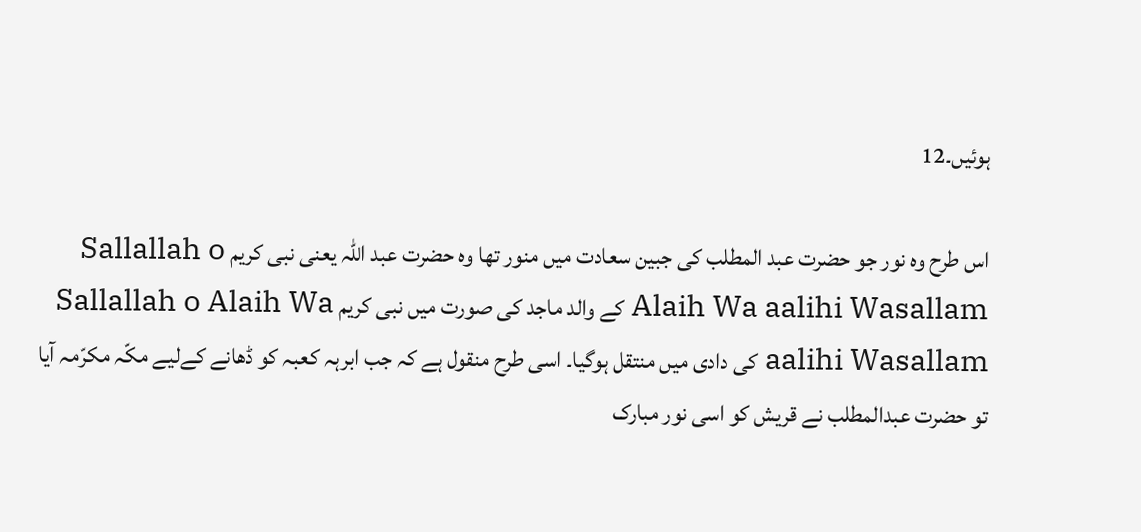ہوئیں۔12

اس طرح وہ نور جو حضرت عبد المطلب کی جبین سعادت میں منور تھا وہ حضرت عبد اللہ یعنی نبی کریم Sallallah o Alaih Wa aalihi Wasallam کے والد ماجد کی صورت میں نبی کریم Sallallah o Alaih Wa aalihi Wasallam کی دادی میں منتقل ہوگیا۔ اسی طرح منقول ہے کہ جب ابرہہ کعبہ کو ڈھانے کےلیے مکّہ مکرّمہ آیا تو حضرت عبدالمطلب نے قریش کو اسی نور مبارک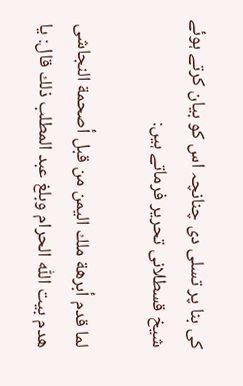کی بنا پر تسلی دی چنانچہ اس کو بیان کرتے ہوئے شیخ قسطلانی تحریر فرماتے ہیں:

لما قدم أبرھة ملك اليمن من قبل أصحمة النجاشى ھدم بيت اللّٰه الحرام وبلغ عبد المطلب ذلك قال: يا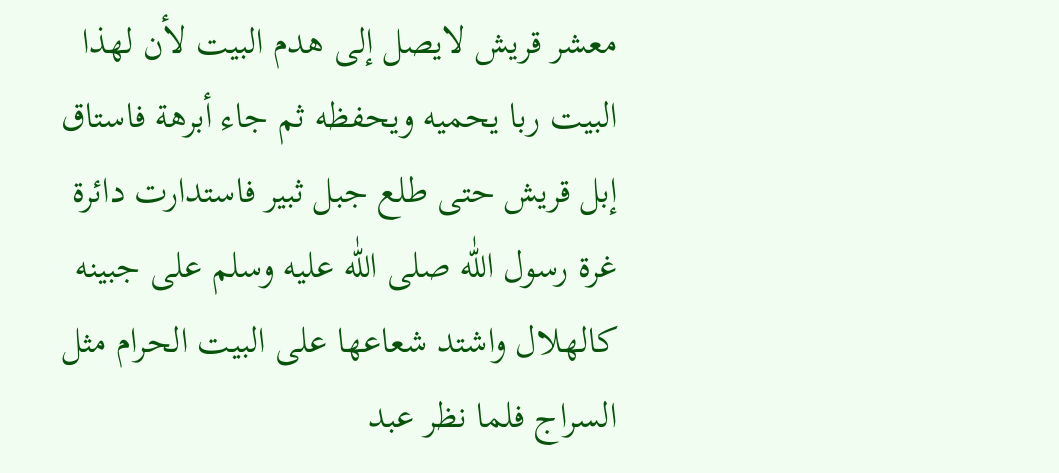معشر قريش لايصل إلى ھدم البيت لأن لھذا البيت ربا يحميه ويحفظه ثم جاء أبرھة فاستاق إبل قريش حتى طلع جبل ثبير فاستدارت دائرة غرة رسول اللّٰه صلى اللّٰه عليه وسلم على جبينه كالھلال واشتد شعاعها على البيت الحرام مثل السراج فلما نظر عبد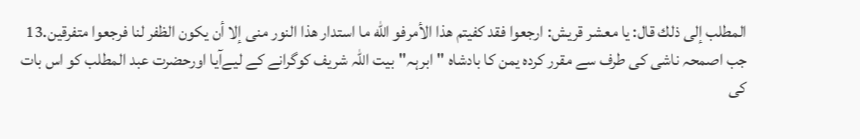المطلب إلى ذلك قال: يا معشر قريش: ارجعوا فقد كفيتم ھذا الأمرفو اللّٰه ما استدار ھذا النور منى إلا أن يكون الظفر لنا فرجعوا متفرقين.13
جب اصمحہ ناشی کی طرف سے مقرر کردہ یمن کا بادشاہ "ابرہہ"بیت اللہ شریف کوگرانے کے لیےآیا اورحضرت عبد المطلب کو اس بات کی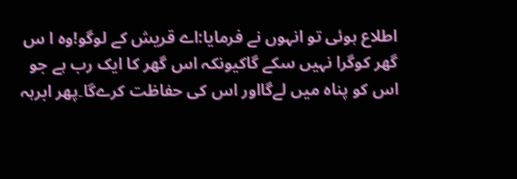اطلاع ہوئی تو انہوں نے فرمایا:اے قریش کے لوگو!وہ ا س گھر کوگرا نہیں سکے گاکیونکہ اس گھر کا ایک رب ہے جو اس کو پناہ میں لےگااور اس کی حفاظت کرےگا۔پھر ابرہہ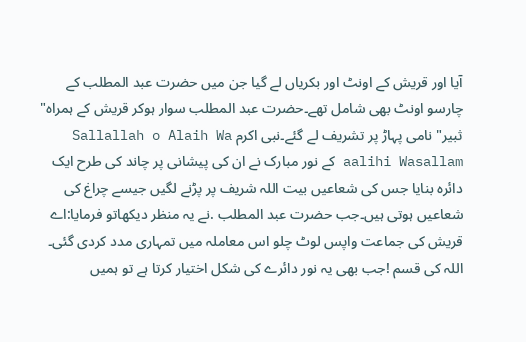آیا اور قریش کے اونٹ اور بکریاں لے گیا جن میں حضرت عبد المطلب کے چارسو اونٹ بھی شامل تھے۔حضرت عبد المطلب سوار ہوکر قریش کے ہمراہ" ثبیر" نامی پہاڑ پر تشریف لے گئے۔نبی اکرم Sallallah o Alaih Wa aalihi Wasallam کے نور مبارک نے ان کی پیشانی پر چاند کی طرح ایک دائرہ بنایا جس کی شعاعیں بیت اللہ شریف پر پڑنے لگیں جیسے چراغ کی شعاعیں ہوتی ہیں۔جب حضرت عبد المطلب .نے یہ منظر دیکھاتو فرمایا:اے قریش کی جماعت واپس لوٹ چلو اس معاملہ میں تمہاری مدد کردی گئی۔ اللہ کی قسم !جب بھی یہ نور دائرے کی شکل اختیار کرتا ہے تو ہمیں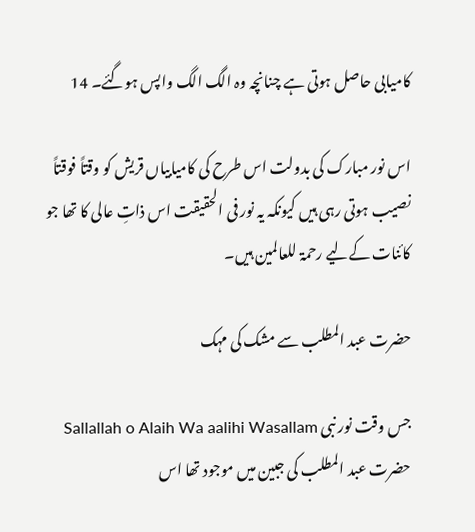کامیابی حاصل ہوتی ہے چنانچہ وہ الگ الگ واپس ہوگئے۔ 14

اس نور مبارک کی بدولت اس طرح کی کامیابیاں قریش کو وقتاً فوقتاً نصیب ہوتی رہی ہیں کیونکہ یہ نور فی الحقیقت اس ذاتِ عالی کا تھا جو کائنات کےلیے رحمۃ للعالمین ہیں۔

حضرت عبد المطلب سے مشک کی مہک

جس وقت نور نبی Sallallah o Alaih Wa aalihi Wasallam حضرت عبد المطلب کی جبین میں موجود تھا اس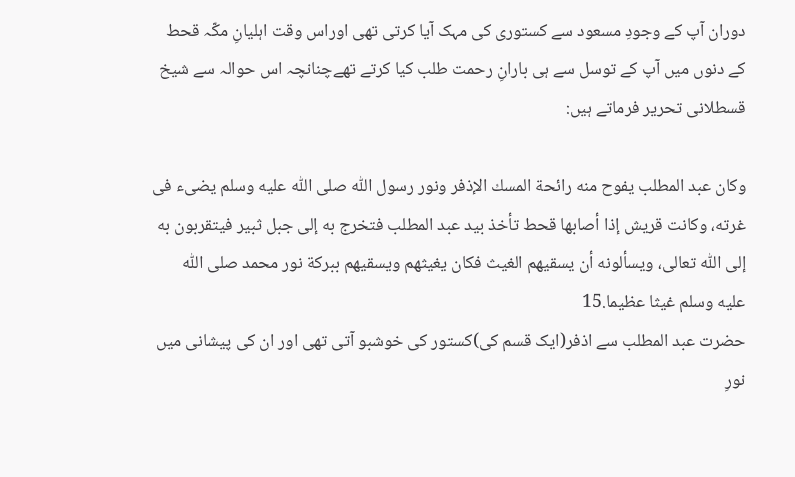دوران آپ کے وجودِ مسعود سے کستوری کی مہک آیا کرتی تھی اوراس وقت اہلیانِ مکّہ قحط کے دنوں میں آپ کے توسل سے ہی بارانِ رحمت طلب کیا کرتے تھےچنانچہ اس حوالہ سے شیخ قسطلانی تحریر فرماتے ہیں:

وكان عبد المطلب يفوح منه رائحة المسك الإذفر ونور رسول اللّٰه صلى اللّٰه عليه وسلم يضىء فى غرته، وكانت قريش إذا أصابھا قحط تأخذ بيد عبد المطلب فتخرج به إلى جبل ثبير فيتقربون به إلى اللّٰه تعالى، ويسألونه أن يسقيھم الغيث فكان يغيثھم ويسقيھم ببركة نور محمد صلى اللّٰه عليه وسلم غيثا عظيما.15
حضرت عبد المطلب سے اذفر(ایک قسم کی)کستور کی خوشبو آتی تھی اور ان کی پیشانی میں نورِ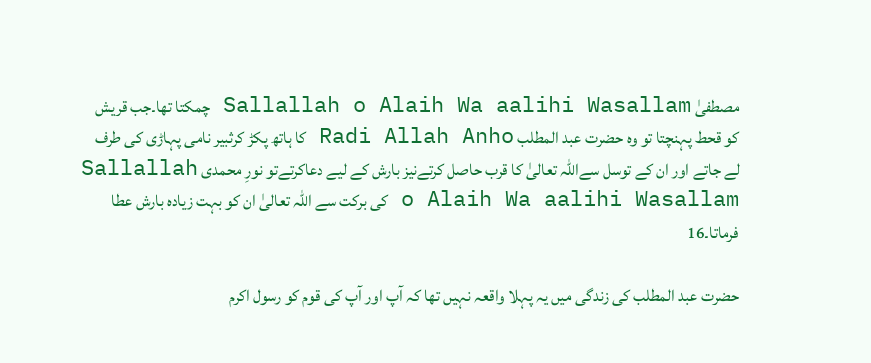مصطفیٰ Sallallah o Alaih Wa aalihi Wasallam چمکتا تھا۔جب قریش کو قحط پہنچتا تو وہ حضرت عبد المطلب Radi Allah Anho کا ہاتھ پکڑ کرثبیر نامی پہاڑی کی طرف لے جاتے اور ان کے توسل سےاللہ تعالیٰ کا قرب حاصل کرتےنیز بارش کے لیے دعاکرتےتو نورِ محمدی Sallallah o Alaih Wa aalihi Wasallam کی برکت سے اللہ تعالیٰ ان کو بہت زیادہ بارش عطا فرماتا۔16

حضرت عبد المطلب کی زندگی میں یہ پہلا واقعہ نہیں تھا کہ آپ اور آپ کی قوم کو رسول اکرم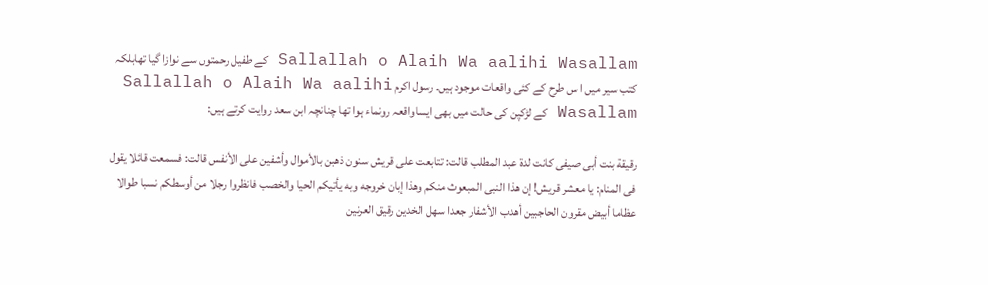Sallallah o Alaih Wa aalihi Wasallam کے طفیل رحمتوں سے نوازا گیا تھابلکہ کتب سیر میں ا س طرح کے کئی واقعات موجود ہیں۔ رسول اکرم Sallallah o Alaih Wa aalihi Wasallam کے لڑکپن کی حالت میں بھی ایساواقعہ رونماء ہوا تھا چنانچہ ابن سعد روایت کرتے ہیں:

رقيقة بنت أبى صيفى كانت لدة عبد المطلب قالت: تتابعت على قريش سنون ذھبن بالأموال وأشفين على الأنفس قالت: فسمعت قائلا يقول فى المنام: يا معشر قريش! إن ھذا النبى المبعوث منكم وھذا إبان خروجه وبه يأتيكم الحيا والخصب فانظروا رجلا من أوسطكم نسبا طوالا عظاما أبيض مقرون الحاجبين أھدب الأشفار جعدا سھل الخدين رقيق العرنين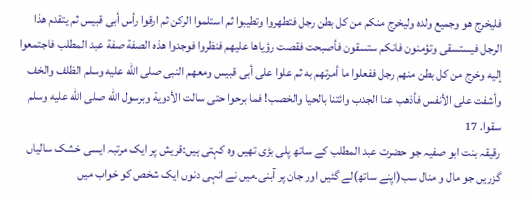فليخرج ھو وجميع ولدہ وليخرج منكم من كل بطن رجل فتطھروا وتطيبوا ثم استلموا الركن ثم ارقوا رأس أبى قبيس ثم يتقدم ھذا الرجل فيستسقى وتؤمنون فانكم ستسقون فأصبحت فقصت رؤياھا عليھم فنظروا فوجدوا ھذه الصفة صفة عبد المطلب فاجتمعوا إليه وخرج من كل بطن منھم رجل ففعلوا ما أمرتھم به ثم علوا على أبى قبيس ومعھم النبى صلى اللّٰه عليه وسلم الظلف والخف وأشفت على الأنفس فأذھب عنا الجدب وائتنا بالحيا والخصب! فما برحوا حتى سالت الأدوية وبرسول اللّٰه صلى اللّٰه عليه وسلم سقوا. 17
رقیقہ بنت ابو صفیہ جو حضرت عبد المطلب کے ساتھ پلی بڑی تھیں وہ کہتی ہیں:قریش پر ایک مرتبہ ایسی خشک سالیاں گزریں جو مال و منال سب(اپنے ساتھ)لے گئیں اور جان پر آبنی۔میں نے انہی دنوں ایک شخص کو خواب میں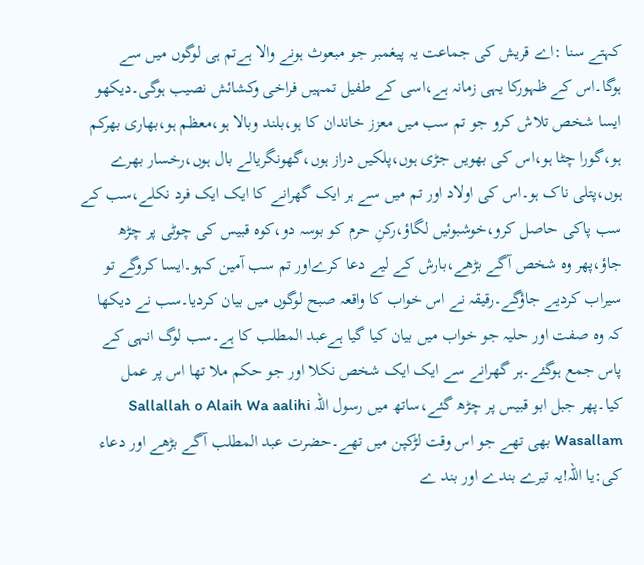کہتے سنا :اے قریش کی جماعت یہ پیغمبر جو مبعوث ہونے والا ہےتم ہی لوگوں میں سے ہوگا۔اس کے ظہورکا یہی زمانہ ہے،اسی کے طفیل تمہیں فراخی وکشائش نصیب ہوگی۔دیکھو ایسا شخص تلاش کرو جو تم سب میں معزز خاندان کا ہو،بلند وبالا ہو،معظم ہو،بھاری بھرکم ہو،گورا چٹا ہو،اس کی بھویں جڑی ہوں،پلکیں دراز ہوں،گھونگریالے بال ہوں،رخسار بھرے ہوں،پتلی ناک ہو۔اس کی اولاد اور تم میں سے ہر ایک گھرانے کا ایک ایک فرد نکلے،سب کے سب پاکی حاصل کرو،خوشبوئیں لگاؤ،رکنِ حرم کو بوسہ دو،کوہ قبیس کی چوٹی پر چڑھ جاؤ،پھر وہ شخص آگے بڑھے،بارش کے لیے دعا کرےاور تم سب آمین کہو۔ایسا کروگے تو سیراب کردیے جاؤگے۔رقیقہ نے اس خواب کا واقعہ صبح لوگوں میں بیان کردیا۔سب نے دیکھا کہ وہ صفت اور حلیہ جو خواب میں بیان کیا گیا ہےعبد المطلب کا ہے۔سب لوگ انہی کے پاس جمع ہوگئے۔ہر گھرانے سے ایک ایک شخص نکلا اور جو حکم ملا تھا اس پر عمل کیا۔پھر جبل ابو قبیس پر چڑھ گئے،ساتھ میں رسول اللہ Sallallah o Alaih Wa aalihi Wasallam بھی تھے جو اس وقت لڑکپن میں تھے۔حضرت عبد المطلب آگے بڑھے اور دعاء کی:یا اللہ!یہ تیرے بندے اور بند ے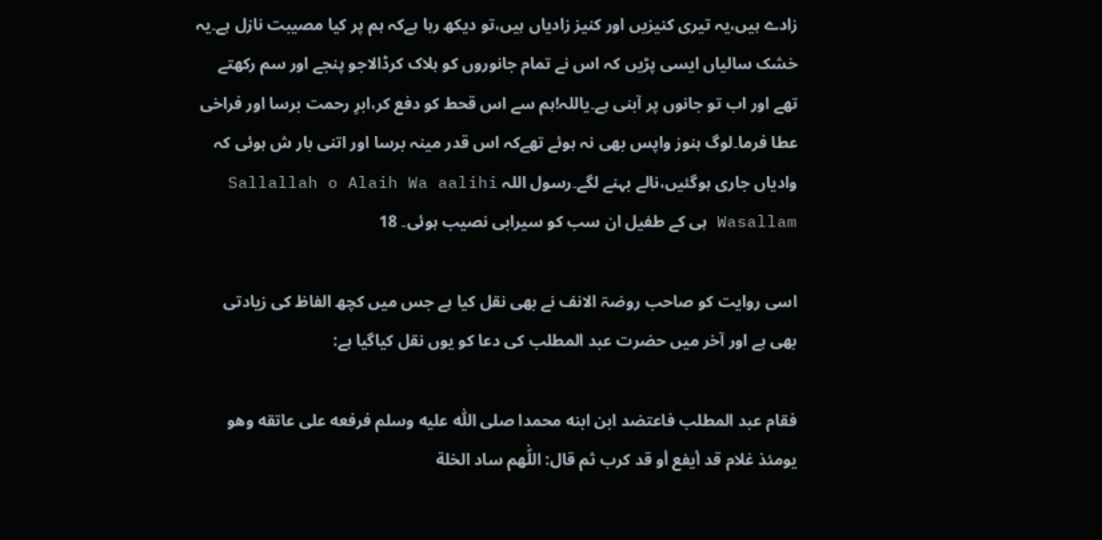زادے ہیں،یہ تیری کنیزیں اور کنیز زادیاں ہیں،تو دیکھ رہا ہےکہ ہم پر کیا مصیبت نازل ہے۔یہ خشک سالیاں ایسی پڑیں کہ اس نے تمام جانوروں کو ہلاک کرڈالاجو پنجے اور سم رکھتے تھے اور اب تو جانوں پر آبنی ہے۔یاللہ!ہم سے اس قحط کو دفع کر،ابرِ رحمت برسا اور فراخی عطا فرما۔لوگ ہنوز واپس بھی نہ ہوئے تھےکہ اس قدر مینہ برسا اور اتنی بار ش ہوئی کہ وادیاں جاری ہوگئیں،نالے بہنے لگے۔رسول اللہ Sallallah o Alaih Wa aalihi Wasallam ہی کے طفیل ان سب کو سیرابی نصیب ہوئی۔ 18

اسی روایت کو صاحب روضۃ الانف نے بھی نقل کیا ہے جس میں کچھ الفاظ کی زیادتی بھی ہے اور آخر میں حضرت عبد المطلب کی دعا کو یوں نقل کیاگیا ہے:

فقام عبد المطلب فاعتضد ابن ابنه محمدا صلى اللّٰه عليه وسلم فرفعه على عاتقه وھو يومئذ غلام قد أيفع أو قد كرب ثم قال: اللّٰھم ساد الخلة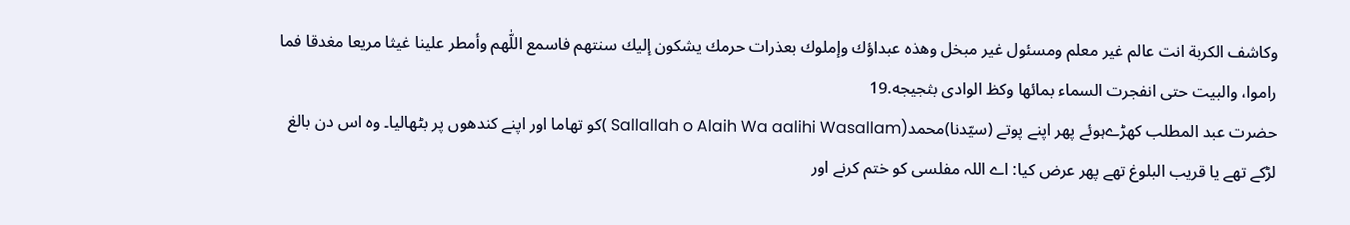وكاشف الكربة انت عالم غير معلم ومسئول غير مبخل وھذه عبداؤك وإملوك بعذرات حرمك يشكون إليك سنتھم فاسمع اللّٰھم وأمطر علينا غيثا مريعا مغدقا فما راموا، والبيت حتى انفجرت السماء بمائھا وكظ الوادى بثجيجه.19
حضرت عبد المطلب کھڑےہوئے پھر اپنے پوتے (سیّدنا)محمد(Sallallah o Alaih Wa aalihi Wasallam )کو تھاما اور اپنے کندھوں پر بٹھالیا۔ وہ اس دن بالغ لڑکے تھے یا قریب البلوغ تھے پھر عرض کیا: اے اللہ مفلسی کو ختم کرنے اور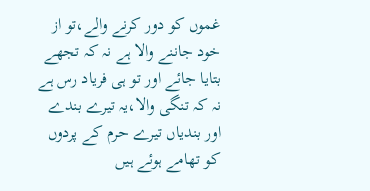غموں کو دور کرنے والے،تو از خود جاننے والا ہے نہ کہ تجھے بتایا جائے اور تو ہی فریاد رس ہے نہ کہ تنگی والا،یہ تیرے بندے اور بندیاں تیرے حرم کے پردوں کو تھامے ہوئے ہیں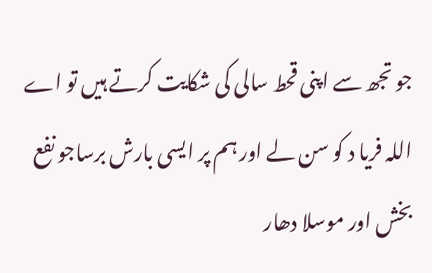جو تجھ سے اپنی قحط سالی کی شکایت کرتے ہیں تو اے اللہ فریا د کو سن لے اور ہم پر ایسی بارش برساجو نفع بخش اور موسلا دھار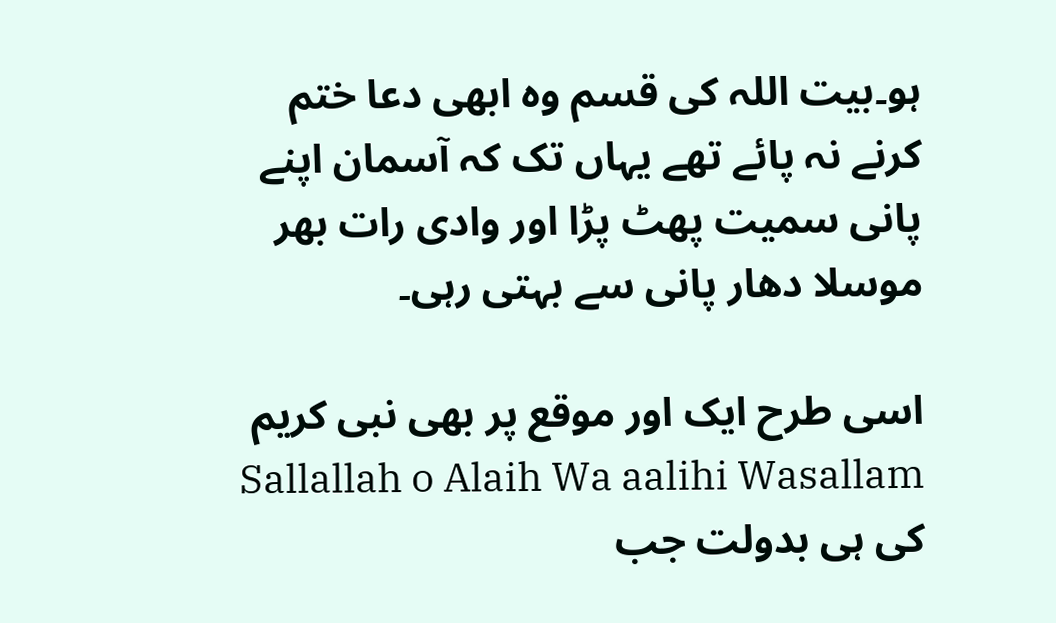ہو۔بیت اللہ کی قسم وہ ابھی دعا ختم کرنے نہ پائے تھے یہاں تک کہ آسمان اپنے پانی سمیت پھٹ پڑا اور وادی رات بھر موسلا دھار پانی سے بہتی رہی۔

اسی طرح ایک اور موقع پر بھی نبی کریم Sallallah o Alaih Wa aalihi Wasallam کی ہی بدولت جب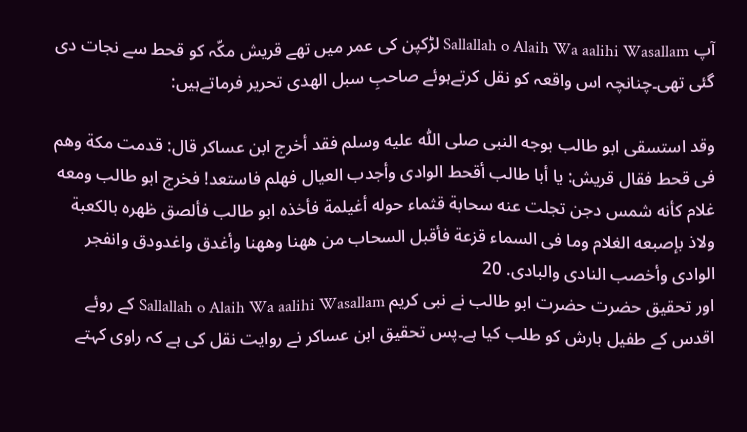آپ Sallallah o Alaih Wa aalihi Wasallam لڑکپن کی عمر میں تھے قریش مکّہ کو قحط سے نجات دی گئی تھی۔چنانچہ اس واقعہ کو نقل کرتےہوئے صاحبِ سبل الھدی تحریر فرماتےہیں:

وقد استسقى ابو طالب بوجه النبى صلى اللّٰه عليه وسلم فقد أخرج ابن عساكر قال: قدمت مكة وھم فى قحط فقال قريش: يا أبا طالب أقحط الوادى وأجدب العيال فھلم فاستعد! فخرج ابو طالب ومعه غلام كأنه شمس دجن تجلت عنه سحابة قثماء حوله أغيلمة فأخذه ابو طالب فألصق ظھرہ بالكعبة ولاذ بإصبعه الغلام وما فى السماء قزعة فأقبل السحاب من ھھنا وھھنا وأغدق واغدودق وانفجر الوادى وأخصب النادى والبادى. 20
اور تحقیق حضرت حضرت ابو طالب نے نبی کریم Sallallah o Alaih Wa aalihi Wasallam کے روئے اقدس کے طفیل بارش کو طلب کیا ہے۔پس تحقیق ابن عساکر نے روایت نقل کی ہے کہ راوی کہتے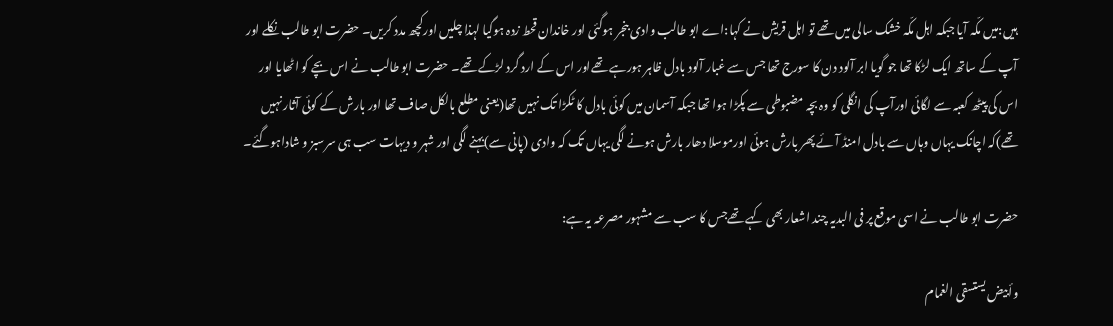ہیں:میں مکّہ آیا جبکہ اہل مکّہ خشک سالی میں تھے تو اہل قریش نے کہا:اے ابو طالب وادی بنجر ہوگئی اور خاندان قحط زدہ ہوگیا لہذا چلیں اورکچھ مدد کریں۔ حضرت ابو طالب نکلے اور آپ کے ساتھ ایک لڑکا تھا جو گويا ابر آلود دن کا سورج تھا جس سے غبار آلود بادل ظاہر ہورہے تھےاور اس کے ارد گرد لڑکے تھے۔ حضرت ابو طالب نے اس بچے کو اٹھایا اور اس کی پیٹھ کعبہ سے لگائی اورآپ کی انگلی کو وہ بچہ مضبوطی سے پکڑا ہوا تھا جبکہ آسمان میں کوئی بادل کا ٹکڑا تک نہیں تھا(یعنی مطلع بالکل صاف تھا اور بارش کے کوئی آثار نہیں تھے)کہ اچانک یہاں وہاں سے بادل امنڈ آئے پھر بارش ہوئی اورموسلا دھار بارش ہونے لگی یہاں تک کہ وادی (پانی سے)بہنے لگی اور شہر و دیہات سب ہی سرسبز و شاداہوگئے۔

حضرت ابو طالب نے اسی موقع پر فی البدیہ چند اشعار بھی کہے تھےجس کا سب سے مشہور مصرعہ یہ ہے:

وأبيض يستسقى الغمام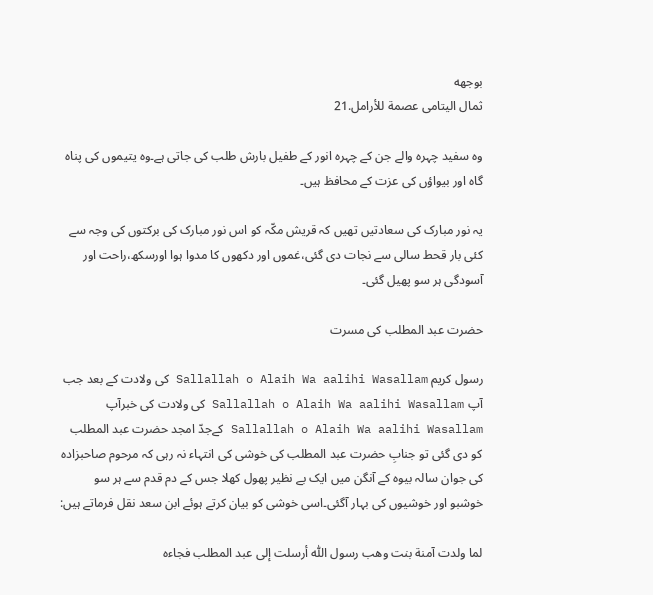بوجهه
ثمال اليتامى عصمة للأرامل.21

وہ سفید چہرہ والے جن کے چہرہ انور کے طفیل بارش طلب کی جاتی ہے۔وہ یتیموں کی پناہ گاہ اور بیواؤں کی عزت کے محافظ ہیں۔

یہ نور مبارک کی سعادتیں تھیں کہ قریش مکّہ کو اس نور مبارک کی برکتوں کی وجہ سے کئی بار قحط سالی سے نجات دی گئی،غموں اور دکھوں کا مدوا ہوا اورسکھ،راحت اور آسودگی ہر سو پھیل گئی۔

حضرت عبد المطلب کی مسرت

رسول کریم Sallallah o Alaih Wa aalihi Wasallam کی ولادت کے بعد جب آپ Sallallah o Alaih Wa aalihi Wasallam کی ولادت کی خبرآپ Sallallah o Alaih Wa aalihi Wasallam کےجدّ امجد حضرت عبد المطلب کو دی گئی تو جنابِ حضرت عبد المطلب کی خوشی کی انتہاء نہ رہی کہ مرحوم صاحبزادہ کی جوان سالہ بیوہ کے آنگن میں ایک بے نظیر پھول کھلا جس کے دم قدم سے ہر سو خوشبو اور خوشیوں کی بہار آگئی۔اسی خوشی کو بیان کرتے ہوئے ابن سعد نقل فرماتے ہیں:

لما ولدت آمنة بنت وھب رسول اللّٰه أرسلت إلى عبد المطلب فجاءه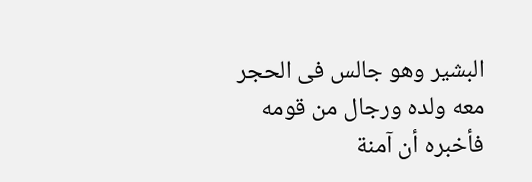البشير وھو جالس فى الحجر معه ولده ورجال من قومه فأخبره أن آمنة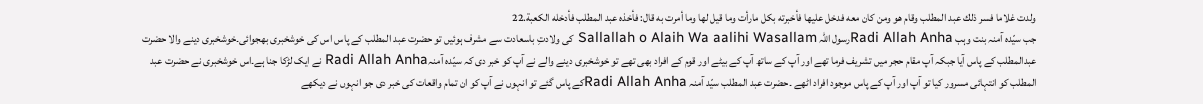ولدت غلاما فسر ذلك عبد المطلب وقام ھو ومن كان معه فدخل عليھا فأخبرته بكل مارأت وما قيل لھا وما أمرت به قال: فأخذه عبد المطلب فأدخله الكعبة.22
جب سیّدہ آمنہ بنت وہب Radi Allah Anhaرسول اللہ Sallallah o Alaih Wa aalihi Wasallam کی ولادتِ باسعادت سے مشرف ہوئیں تو حضرت عبد المطلب کے پاس اس کی خوشخبری بھجوائی۔خوشخبری دینے والا حضرت عبدالمطلب کے پاس آیا جبکہ آپ مقام حجر میں تشریف فرما تھے اور آپ کے ساتھ آپ کے بیٹے اور قوم کے افراد بھی تھے تو خوشخبری دینے والے نے آپ کو خبر دی کہ سیّدہ آمنہRadi Allah Anha نے ایک لڑکا جنا ہے۔اس خوشخبری نے حضرت عبد المطلب کو انتہائی مسرور کیا تو آپ اور آپ کے پاس موجود افراد اٹھے ۔حضرت عبد المطلب سیّد آمنہ Radi Allah Anhaکے پاس گئے تو انہوں نے آپ کو ان تمام واقعات کی خبر دی جو انہوں نے دیکھے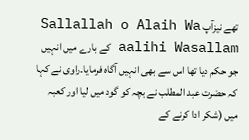تھے نیزآپ Sallallah o Alaih Wa aalihi Wasallam کے بارے میں انہیں جو حکم دیا تھا اس سے بھی انہیں آگاہ فرمایا۔راوی نے کہا کہ حضرت عبد المطلب نے بچہ کو گود میں لیا اور کعبہ میں (شکر ادا کرنے کے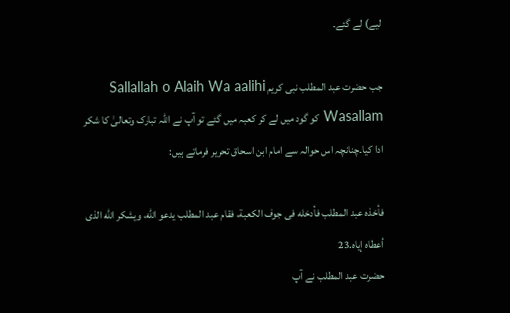لیے) لے گئے۔

جب حضرت عبد المطلب نبی کریم Sallallah o Alaih Wa aalihi Wasallam کو گود میں لے کر کعبہ میں گئے تو آپ نے اللہ تبارک وتعالیٰ کا شکر ادا کیا۔چنانچہ اس حوالہ سے امام ابن اسحاق تحریر فرماتے ہیں:

فأخذه عبد المطلب فأدخله فى جوف الكعبة، فقام عبد المطلب يدعو اللّٰه، ويشكر اللّٰه الذى أعطاه إياه.23
حضرت عبد المطلب نے آپ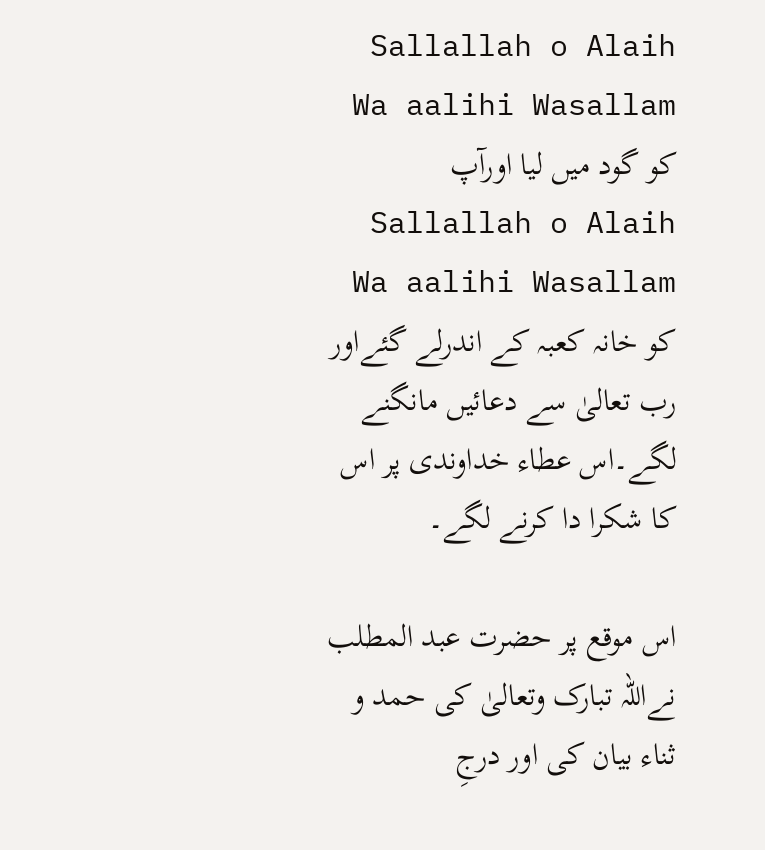Sallallah o Alaih Wa aalihi Wasallam کو گود میں لیا اورآپ Sallallah o Alaih Wa aalihi Wasallam کو خانہ کعبہ کے اندرلے گئےاور رب تعالیٰ سے دعائیں مانگنے لگے۔اس عطاء خداوندی پر اس کا شکرا دا کرنے لگے۔

اس موقع پر حضرت عبد المطلب نےاللہ تبارک وتعالیٰ کی حمد و ثناء بیان کی اور درجِ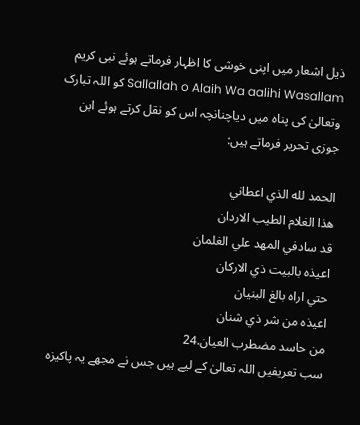ذیل اشعار میں اپنی خوشی کا اظہار فرماتے ہوئے نبی کریم Sallallah o Alaih Wa aalihi Wasallam کو اللہ تبارک وتعالیٰ کی پناہ میں دیاچنانچہ اس کو نقل کرتے ہوئے ابن جوزی تحریر فرماتے ہیں:

الحمد لله الذي اعطاني
ھذا الغلام الطیب الاردان
قد سادفي المھد علي الغلمان
اعیذه بالبیت ذي الاركان
حتي اراه بالغ البنیان
اعیذه من شر ذي شنان
من حاسد مضطرب العیان.24
سب تعریفیں اللہ تعالیٰ کے لیے ہیں جس نے مجھے یہ پاکیزہ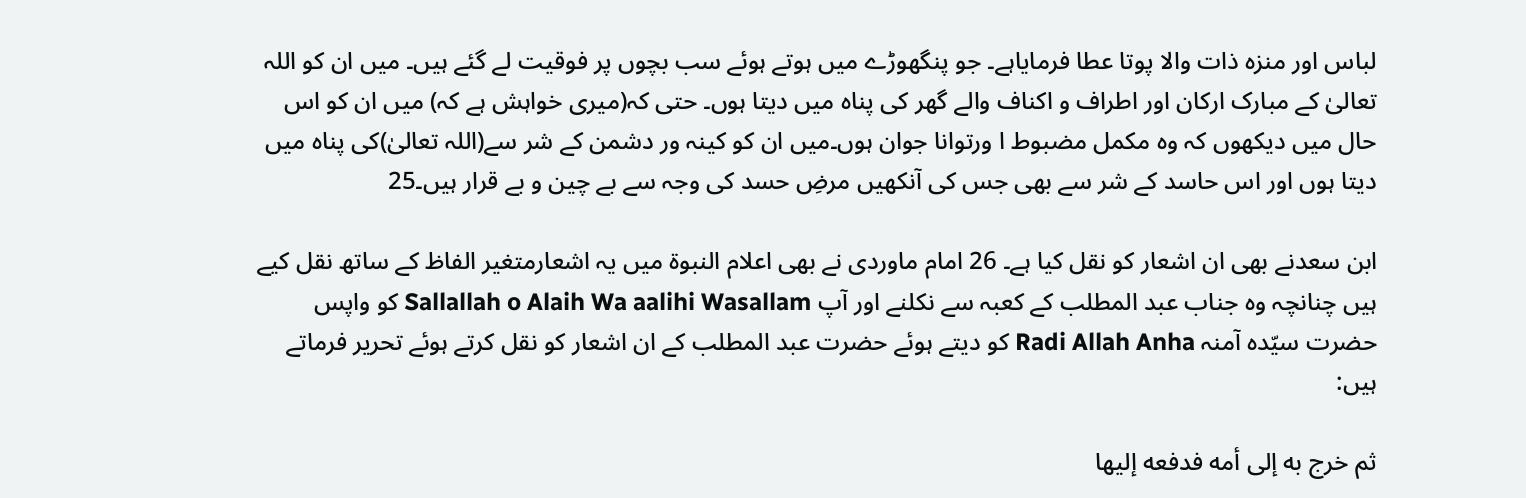لباس اور منزہ ذات والا پوتا عطا فرمایاہے۔ جو پنگھوڑے میں ہوتے ہوئے سب بچوں پر فوقیت لے گئے ہیں۔ میں ان کو اللہ تعالیٰ کے مبارک ارکان اور اطراف و اکناف والے گھر کی پناہ میں دیتا ہوں۔ حتی کہ(میری خواہش ہے کہ) میں ان کو اس حال میں دیکھوں کہ وہ مکمل مضبوط ا ورتوانا جوان ہوں۔میں ان کو کینہ ور دشمن کے شر سے(اللہ تعالیٰ)کی پناہ میں دیتا ہوں اور اس حاسد کے شر سے بھی جس کی آنکھیں مرضِ حسد کی وجہ سے بے چین و بے قرار ہیں۔25

ابن سعدنے بھی ان اشعار کو نقل کیا ہے۔ 26 امام ماوردی نے بھی اعلام النبوۃ میں یہ اشعارمتغیر الفاظ کے ساتھ نقل کیے ہیں چنانچہ وہ جناب عبد المطلب کے کعبہ سے نکلنے اور آپ Sallallah o Alaih Wa aalihi Wasallam کو واپس حضرت سیّدہ آمنہ Radi Allah Anha کو دیتے ہوئے حضرت عبد المطلب کے ان اشعار کو نقل کرتے ہوئے تحریر فرماتے ہیں:

ثم خرج به إلى أمه فدفعه إليھا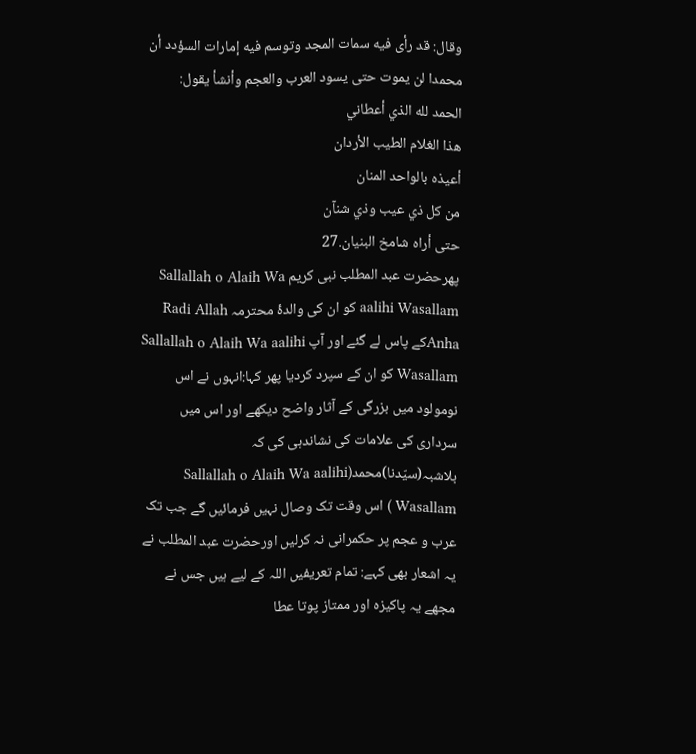وقال: قد رأى فيه سمات المجد وتوسم فيه إمارات السؤدد أن محمدا لن يموت حتى يسود العرب والعجم وأنشأ يقول:
الحمد لله الذي أعطاني
هذا الغلام الطيب الأردان
أعيذه بالواحد المنان
من كل ذي عيب وذي شنآن
حتى أراه شامخ البنيان.27
پھرحضرت عبد المطلب نبی کریم Sallallah o Alaih Wa aalihi Wasallam کو ان کی والدۂ محترمہ Radi Allah Anhaکے پاس لے گئے اور آپ Sallallah o Alaih Wa aalihi Wasallam کو ان کے سپرد کردیا پھر کہا:انہوں نے اس نومولود میں بزرگی کے آثار واضح دیکھے اور اس میں سرداری کی علامات کی نشاندہی کی کہ بلاشبہ(سیّدنا)محمد(Sallallah o Alaih Wa aalihi Wasallam ) اس وقت تک وصال نہیں فرمائیں گے جب تک عرب و عجم پر حکمرانی نہ کرلیں اورحضرت عبد المطلب نے یہ اشعار بھی کہے: تمام تعریفیں اللہ کے لیے ہیں جس نے مجھے یہ پاکیزہ اور ممتاز پوتا عطا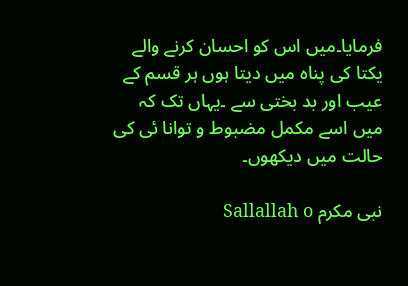فرمایا۔میں اس کو احسان کرنے والے یکتا کی پناہ میں دیتا ہوں ہر قسم کے عیب اور بد بختی سے ۔یہاں تک کہ میں اسے مکمل مضبوط و توانا ئی کی حالت میں دیکھوں۔

نبی مکرم Sallallah o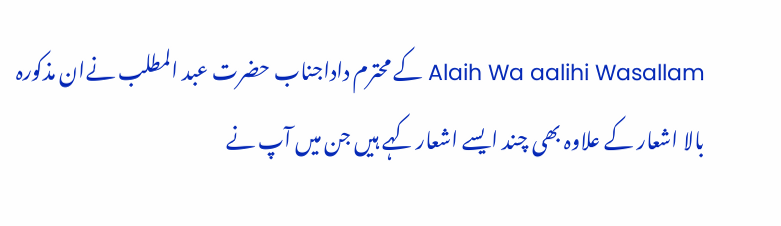Alaih Wa aalihi Wasallam کے محترم داداجناب حضرت عبد المطلب نےان مذکورہ بالا اشعار کے علاوہ بھی چند ایسے اشعار کہے ہیں جن میں آپ نے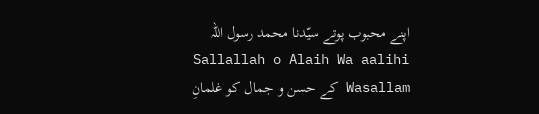اپنے محبوب پوتے سیّدنا محمد رسول اللہ Sallallah o Alaih Wa aalihi Wasallam کے حسن و جمال کو غلمانِ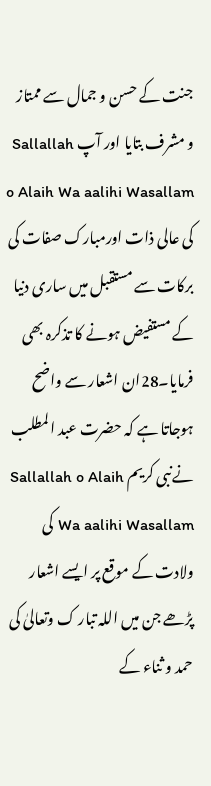جنت کے حسن و جمال سے ممتاز و مشرف بتایا اور آپ Sallallah o Alaih Wa aalihi Wasallam کی عالی ذات اورمبارک صفات کی برکات سے مستقبل میں ساری دنیا کے مستفیض ہونے کا تذکرہ بھی فرمایا۔28ان اشعار سے واضح ہوجاتا ہے کہ حضرت عبد المطلب نےنبی کریم Sallallah o Alaih Wa aalihi Wasallam کی ولادت کے موقع پر ایسے اشعار پڑھے جن میں اللہ تبار ک وتعالیٰ کی حمد و ثناء کے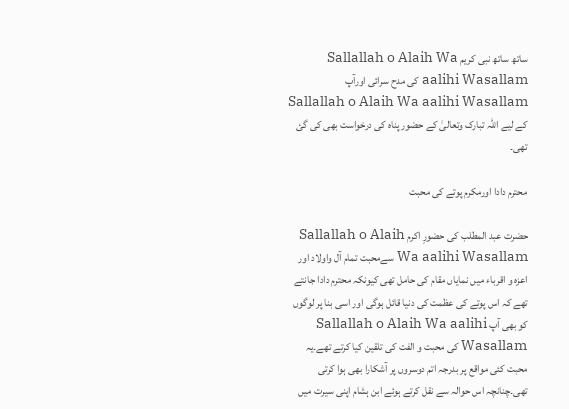ساتھ ساتھ نبی کریم Sallallah o Alaih Wa aalihi Wasallam کی مدح سرائی اورآپ Sallallah o Alaih Wa aalihi Wasallam کے لیے اللہ تبارک وتعالیٰ کے حضور پناہ کی درخواست بھی کی گئ تھی۔

محترم دادا اورمکرم پوتے کی محبت

حضرت عبد المطلب کی حضورِ اکرم Sallallah o Alaih Wa aalihi Wasallam سےمحبت تمام آل واولاد اور اعزہ و اقرباء میں نمایاں مقام کی حامل تھی کیونکہ محترم دادا جانتے تھے کہ اس پوتے کی عظمت کی دنیا قائل ہوگی اور اسی بنا پر لوگوں کو بھی آپ Sallallah o Alaih Wa aalihi Wasallam کی محبت و الفت کی تلقین کیا کرتے تھے۔یہ محبت کئی مواقع پر بدرجہ اتم دوسروں پر آشکارا بھی ہوا کرتی تھی۔چنانچہ اس حوالہ سے نقل کرتے ہوئے ابن ہشام اپنی سیرت میں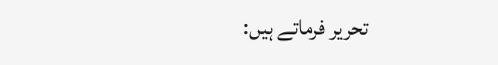تحریر فرماتے ہیں: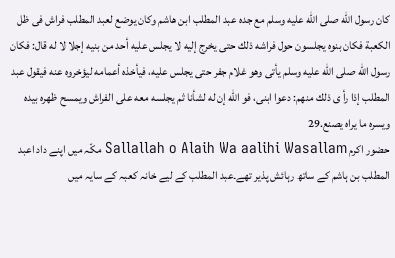كان رسول اللّٰه صلى اللّٰه عليه وسلم مع جده عبد المطلب ابن ھاشم وكان يوضع لعبد المطلب فراش فى ظل الكعبة فكان بنوه يجلسون حول فراشه ذلك حتى يخرج إليه لا يجلس عليه أحد من بنيه إجلا لا له قال: فكان رسول اللّٰه صلى اللّٰه عليه وسلم يأتى وھو غلام جفر حتى يجلس عليه، فيأخذه أعمامه ليؤخروه عنه فيقول عبد المطلب إذا رأ ى ذلك منھم: دعوا ابنى، فو اللّٰه إن له لشأنا ثم يجلسه معه على الفراش ويمسح ظھرہ بيدہ ويسرہ ما يراہ يصنع.29
حضور اکرم Sallallah o Alaih Wa aalihi Wasallam مکّہ میں اپنے داد اعبد المطلب بن ہاشم کے ساتھ رہائش پذیر تھے۔عبد المطلب کے لیے خانہ کعبہ کے سایہ میں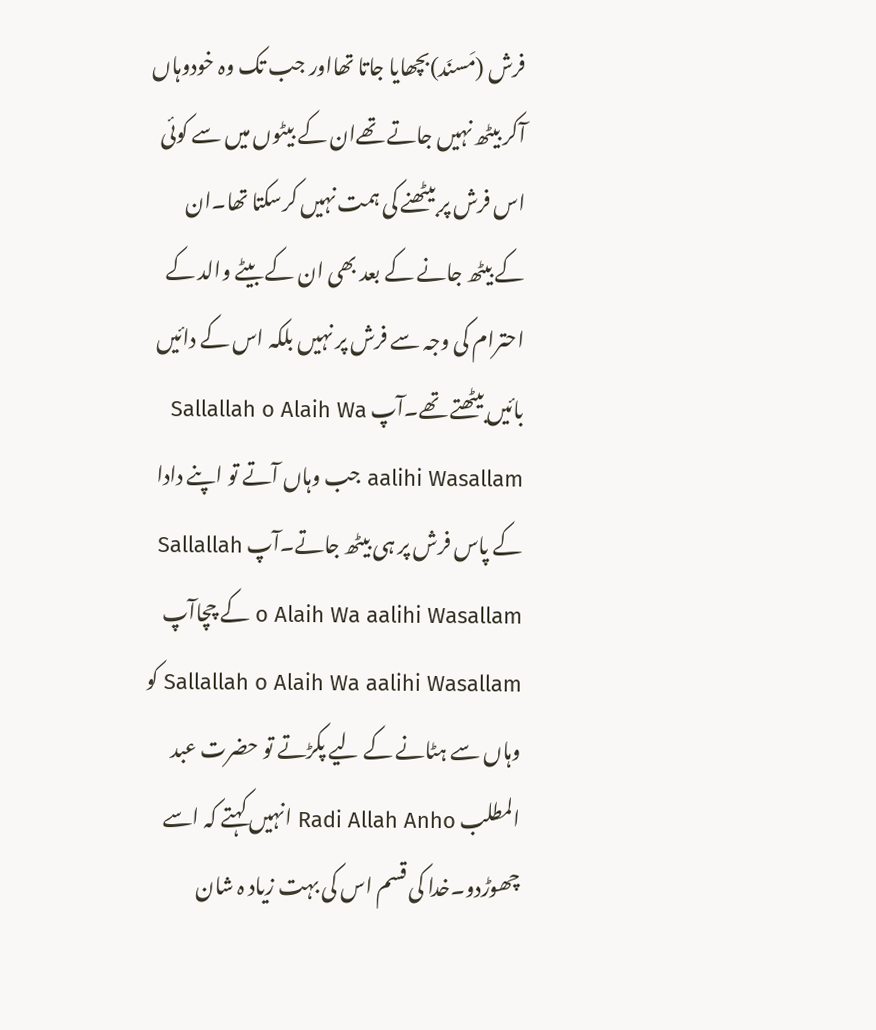فرش (مَسنَد)بچھایا جاتا تھااور جب تک وہ خودوہاں آکر بیٹھ نہیں جاتے تھےان کے بیٹوں میں سے کوئی اس فرش پر بیٹھنے کی ہمت نہیں کرسکتا تھا۔ان کے بیٹھ جانے کے بعد بھی ان کے بیٹے والد کے احترام کی وجہ سے فرش پر نہیں بلکہ اس کے دائیں بائیں بیٹھتے تھے۔آپ Sallallah o Alaih Wa aalihi Wasallam جب وہاں آتے تو اپنے دادا کے پاس فرش پر ہی بیٹھ جاتے۔آپ Sallallah o Alaih Wa aalihi Wasallam کے چچاآپ Sallallah o Alaih Wa aalihi Wasallam کو وہاں سے ہٹانے کے لیے پکڑتے تو حضرت عبد المطلب Radi Allah Anho انہیں کہتے کہ اسے چھوڑدو۔خدا کی قسم اس کی بہت زیاد ہ شان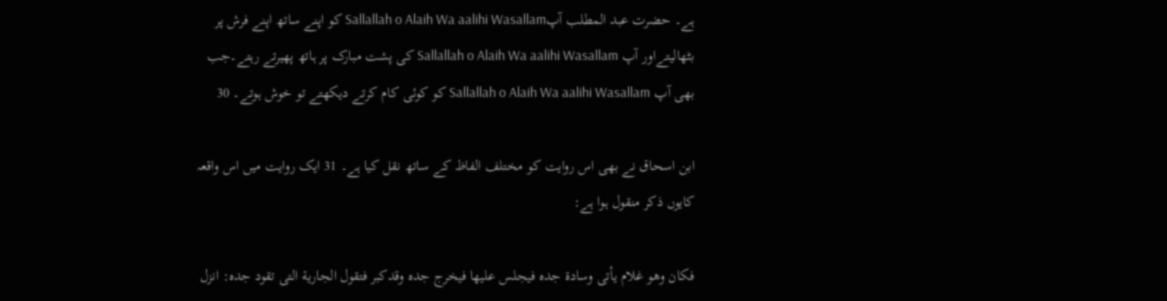ہے۔ حضرت عبد المطلب آپSallallah o Alaih Wa aalihi Wasallam کو اپنے ساتھ اپنے فرش پر بٹھالیتےاور آپ Sallallah o Alaih Wa aalihi Wasallam کی پشت مبارک پر ہاتھ پھیرتے رہتے۔جب بھی آپ Sallallah o Alaih Wa aalihi Wasallam کو کوئی کام کرتے دیکھتے تو خوش ہوتے۔ 30

ابن اسحاق نے بھی اس روایت کو مختلف الفاظ کے ساتھ نقل کیا ہے۔ 31 ایک روایت میں اس واقعہ کایوں ذکر منقول ہوا ہے:

فكان وھو غلام يأتى وسادة جده فيجلس عليھا فيخرج جدہ وقدكبر فتقول الجارية التى تقود جده: انزل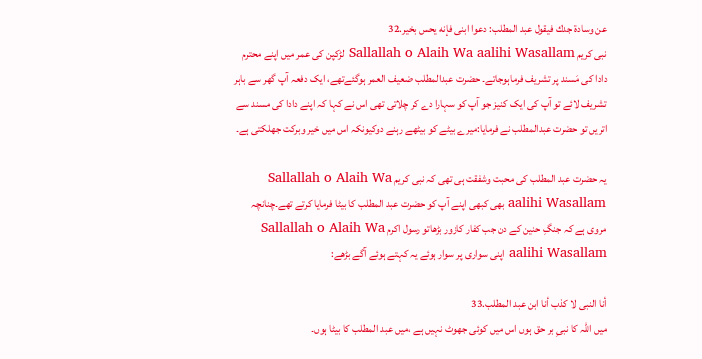عن وسادة جدك فيقول عبد المطلب: دعوا ابنى فإنه يحس بخير.32
نبی کریم Sallallah o Alaih Wa aalihi Wasallam لڑکپن کی عمر میں اپنے محترم دادا کی مَسند پر تشریف فرماہوجاتے۔ حضرت عبدالمطلب ضعیف العمر ہوگئےتھے، ایک دفعہ آپ گھر سے باہر تشریف لائے تو آپ کی ایک کنیز جو آپ کو سہارا دے کر چلاتی تھی اس نے کہا کہ اپنے دادا کی مسند سے اتریں تو حضرت عبدالمطلب نے فرمایا:میرے بیٹے کو بیٹھے رہنے دوکیونکہ اس میں خیر وبرکت جھلکتی ہے۔

یہ حضرت عبد المطلب کی محبت وشفقت ہی تھی کہ نبی کریم Sallallah o Alaih Wa aalihi Wasallam بھی کبھی اپنے آپ کو حضرت عبد المطلب کا بیٹا فرمایا کرتے تھے۔چنانچہ مروی ہے کہ جنگِ حنین کے دن جب کفار کازور بڑھاتو رسول اکرم Sallallah o Alaih Wa aalihi Wasallam اپنی سواری پر سوار ہوئے یہ کہتے ہوئے آگے بڑھے:

أنا النبى لا كذب أنا ابن عبد المطلب.33
میں اللہ کا نبیِ بر حق ہوں اس میں کوئی جھوٹ نہیں ہے ،میں عبد المطلب کا بیٹا ہوں۔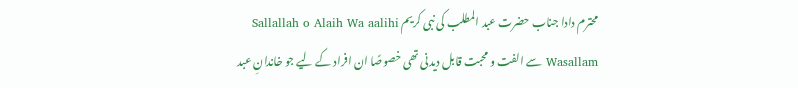محترم دادا جناب حضرت عبد المطلب کی نبی کریم Sallallah o Alaih Wa aalihi Wasallam سے الفت و محبت قابل دیدنی تھی خصوصًا ان افراد کے لیے جو خاندانِ عبد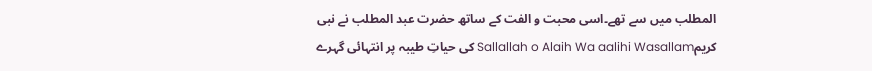المطلب میں سے تھے۔اسی محبت و الفت کے ساتھ حضرت عبد المطلب نے نبی کریمSallallah o Alaih Wa aalihi Wasallam کی حیاتِ طیبہ پر انتہائی گہرے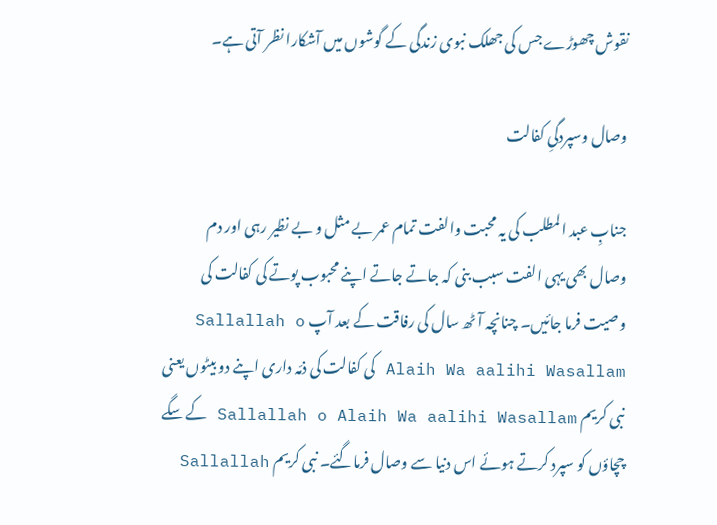نقوش چھوڑے جس کی جھلک نبوی زندگی کے گوشوں میں آشکارا نظر آتی ہے۔

وصال وسپردگیِ کفالت

جنابِ عبد المطلب کی یہ محبت والفت تمام عمر بے مثل و بے نظیر رہی اور دم وصال بھی یہی الفت سبب بنی کہ جاتے جاتے اپنے محبوب پوتے کی کفالت کی وصیت فرما جائیں۔ چنانچہ آٹھ سال کی رفاقت کے بعد آپ Sallallah o Alaih Wa aalihi Wasallam کی کفالت کی ذمّہ داری اپنے دو بیٹوں یعنی نبی کریم Sallallah o Alaih Wa aalihi Wasallam کے سگے چچاؤں کو سپرد کرتے ہوئے اس دنیا سے وصال فرماگئے۔ نبی کریم Sallallah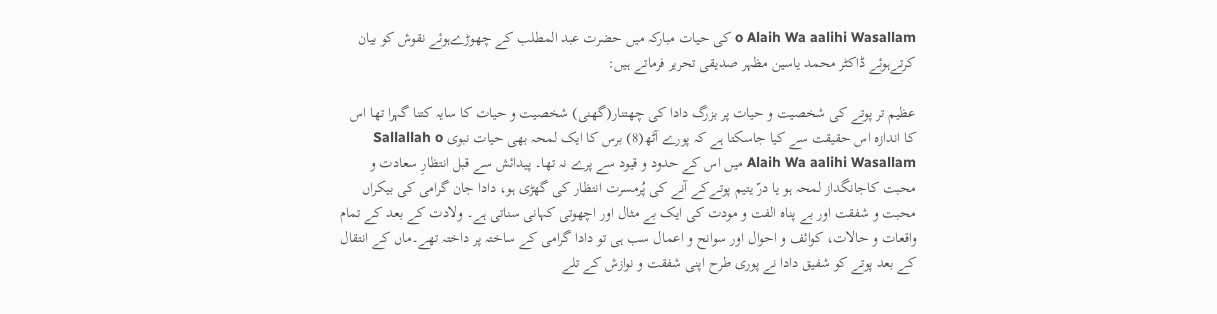o Alaih Wa aalihi Wasallam کی حیات مبارکہ میں حضرت عبد المطلب کے چھوڑےہوئے نقوش کو بیان کرتےہوئے ڈاکٹر محمد یاسین مظہر صدیقی تحریر فرماتے ہیں:

عظیم تر پوتے کی شخصیت و حیات پر بزرگ دادا کی چھتنار(گھنی) شخصیت و حیات کا سایہ کتنا گہرا تھا اس کا اندازہ اس حقیقت سے کیا جاسکتا ہے کہ پورے آٹھ(8) برس کا ایک لمحہ بھی حیات نبوی Sallallah o Alaih Wa aalihi Wasallam میں اس کے حدود و قیود سے پرے نہ تھا۔ پیدائش سے قبل انتظارِ سعادت و محبت کاجانگداز لمحہ ہو یا درّ یتیم پوتےکے آنے کی پُرمسرت انتظار کی گھڑی ہو، دادا جان گرامی کی بیکراں محبت و شفقت اور بے پناہ الفت و مودت کی ایک بے مثال اور اچھوتی کہانی سناتی ہے۔ ولادت کے بعد کے تمام واقعات و حالات، کوائف و احوال اور سوانح و اعمال سب ہی تو دادا گرامی کے ساختہ پر داختہ تھے۔ماں کے انتقال کے بعد پوتے کو شفیق دادا نے پوری طرح اپنی شفقت و نوازش کے تلے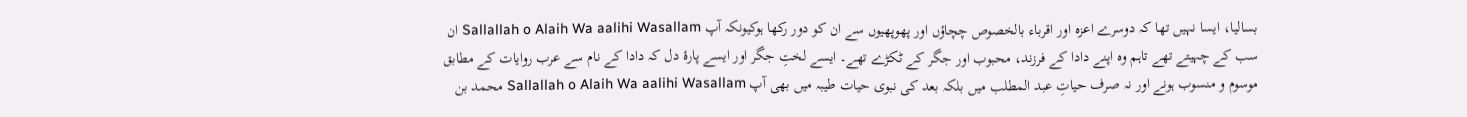بسالیا، ایسا نہیں تھا کہ دوسرے اعزہ اور اقرباء بالخصوص چچاؤں اور پھوپھیوں سے ان کو دور رکھا ہوکیونکہ آپ Sallallah o Alaih Wa aalihi Wasallam ان سب کے چہیتے تھے تاہم وہ اپنے دادا کے فرزند، محبوب اور جگر کے ٹکڑے تھے۔ ایسے لختِ جگر اور ایسے پارۂ دل کہ دادا کے نام سے عرب روایات کے مطابق موسوم و منسوب ہونے اور نہ صرف حیاتِ عبد المطلب میں بلکہ بعد کی نبوی حیات طیبہ میں بھی آپ Sallallah o Alaih Wa aalihi Wasallam محمد بن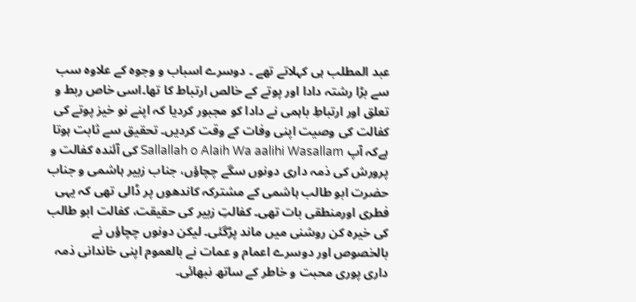عبد المطلب ہی کہلاتے تھے ۔ دوسرے اسباب و وجوہ کے علاوہ سب سے بڑا رشتہ دادا اور پوتے کے خالص ارتباط کا تھا۔اسی خاص ربط و تعلق اور ارتباطِ باہمی نے دادا کو مجبور کردیا کہ اپنے نو خیز پوتے کی کفالت کی وصیت اپنی وفات کے وقت کردیں۔ تحقیق سے ثابت ہوتا ہےکہ آپ Sallallah o Alaih Wa aalihi Wasallam کی آئندہ کفالت و پرورش کی ذمہ داری دونوں سگے چچاؤں، جناب زبیر ہاشمی و جناب حضرت ابو طالب ہاشمی کے مشترکہ کاندھوں پر ڈالی تھی کہ یہی فطری اورمنطقی بات تھی۔ کفالتِ زبیر کی حقیقت، کفالت ابو طالب کی خیرہ کن روشنی میں ماند پڑگئی۔ لیکن دونوں چچاؤں نے بالخصوص اور دوسرے اعمام و عمات نے بالعموم اپنی خاندانی ذمہ داری پوری محبت و خاطر کے ساتھ نبھائی۔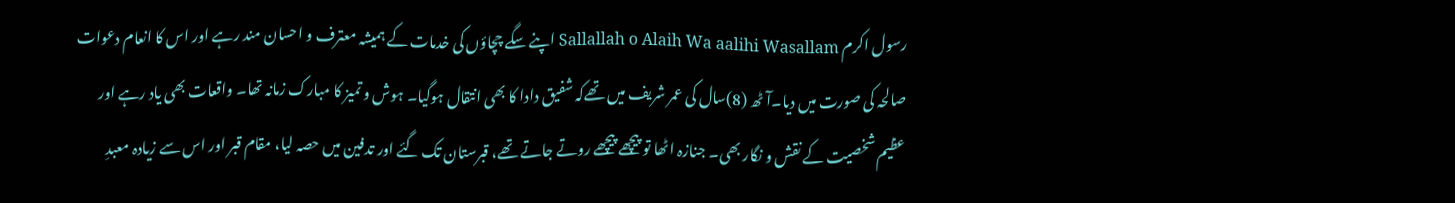رسول اکرم Sallallah o Alaih Wa aalihi Wasallam اپنے سگے چچاؤں کی خدمات کے ہمیشہ معترف و احسان مند رہے اور اس کا انعام دعوات صالحہ کی صورت میں دیا۔آٹھ (8)سال کی عمر شریف میں تھےکہ شفیق دادا کا بھی انتقال ہوگیا۔ ہوش و تمیز کا مبارک زمانہ تھا۔ واقعات بھی یاد رہے اور عظیم شخصیت کے نقش و نگار بھی۔ جنازہ اٹھا تو پیچھے پیچھے روتے جاتے تھے، قبرستان تک گئے اور تدفین میں حصہ لیا، مقام قبر اور اس سے زیادہ معبدِ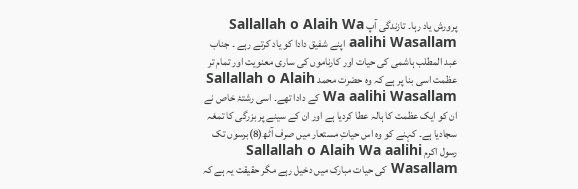پرورش یاد رہا۔ تازندگی آپ Sallallah o Alaih Wa aalihi Wasallam اپنے شفیق دادا کو یاد کرتے رہے ۔ جناب عبد المطلب ہاشمی کی حیات اور کارناموں کی ساری معنویت اور تمام تر عظمت اسی بنا پر ہے کہ وہ حضرت محمد Sallallah o Alaih Wa aalihi Wasallam کے دادا تھے۔ اسی رشتۂ خاص نے ان کو ایک عظمت کا ہالہ عطا کردیا ہے اور ان کے سینے پر بزرگی کا تمغہ سجادیا ہے۔ کہنے کو وہ اس حیاتِ مستعار میں صرف آٹھ(8)برسوں تک رسول اکرم Sallallah o Alaih Wa aalihi Wasallam کی حیات مبارک میں دخیل رہے مگر حقیقت یہ ہے کہ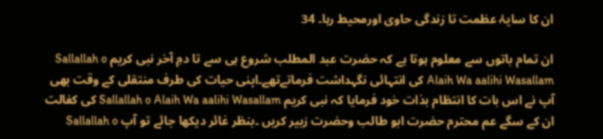ان کا سایۂ عظمت تا زندگی حاوی اورمحیط رہا۔ 34

ان تمام باتوں سے معلوم ہوتا ہے کہ حضرت عبد المطلب شروع ہی سے تا دمِ آخر نبی کریم Sallallah o Alaih Wa aalihi Wasallam کی انتہائی نگہداشت فرماتےتھے۔اپنی حیات کی طرف منتقلی کے وقت بھی آپ نے اس بات کا انتظام بذات خود فرمایا کہ نبی کریم Sallallah o Alaih Wa aalihi Wasallam کی کفالت ان کے سگے عم محترم حضرت ابو طالب وحضرت زبیر کریں ۔بنظر غائر دیکھا جائے تو آپ Sallallah o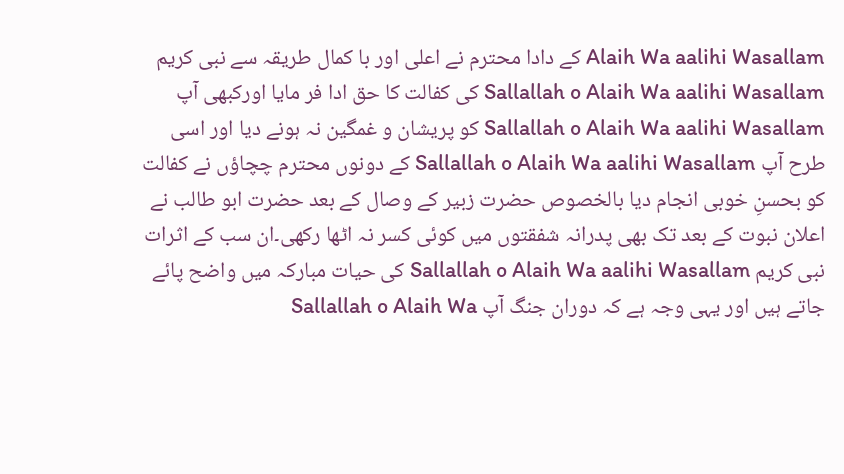Alaih Wa aalihi Wasallam کے دادا محترم نے اعلی اور با کمال طریقہ سے نبی کریم Sallallah o Alaih Wa aalihi Wasallam کی کفالت کا حق ادا فر مایا اورکبھی آپ Sallallah o Alaih Wa aalihi Wasallam کو پریشان و غمگین نہ ہونے دیا اور اسی طرح آپ Sallallah o Alaih Wa aalihi Wasallam کے دونوں محترم چچاؤں نے کفالت کو بحسنِ خوبی انجام دیا بالخصوص حضرت زبیر کے وصال کے بعد حضرت ابو طالب نے اعلان نبوت کے بعد تک بھی پدرانہ شفقتوں میں کوئی کسر نہ اٹھا رکھی۔ان سب کے اثرات نبی کریم Sallallah o Alaih Wa aalihi Wasallam کی حیات مبارکہ میں واضح پائے جاتے ہیں اور یہی وجہ ہے کہ دوران جنگ آپ Sallallah o Alaih Wa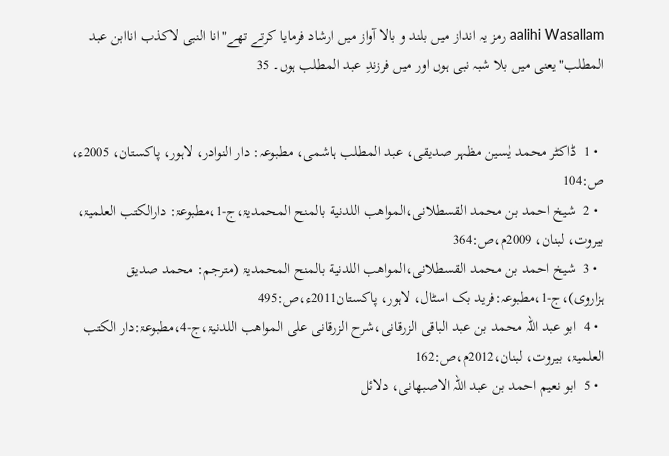aalihi Wasallam رمز یہ انداز میں بلند و بالا آواز میں ارشاد فرمایا کرتے تھے"انا النبی لاکذب اناابن عبد المطلب"یعنی میں بلا شبہ نبی ہوں اور میں فرزندِ عبد المطلب ہوں۔ 35


  • 1  ڈاکٹر محمد یٰسین مظہر صدیقی، عبد المطلب ہاشمی، مطبوعہ: دار النوادر، لاہور، پاکستان، 2005ء، ص:104
  • 2  شيخ احمد بن محمد القسطلانى،المواهب اللدنية بالمنح المحمدیۃ،ج-1،مطبوعۃ: دارالکتب العلمیۃ، بیروت، لبنان، 2009م،ص:364
  • 3  شيخ احمد بن محمد القسطلانى،المواهب اللدنية بالمنح المحمدیۃ (مترجم: محمد صدیق ہزاروی)،ج-1،مطبوعہ:فرید بک اسٹال، لاہور، پاکستان2011ء،ص:495
  • 4  ابو عبد اللہ محمد بن عبد الباقی الزرقانی،شرح الزرقانی علی المواھب اللدنیۃ،ج-4،مطبوعۃ:دار الکتب العلمیۃ، بیروت، لبنان،2012م،ص:162
  • 5  ابو نعیم احمد بن عبد اللہ الاصبھانی، دلائل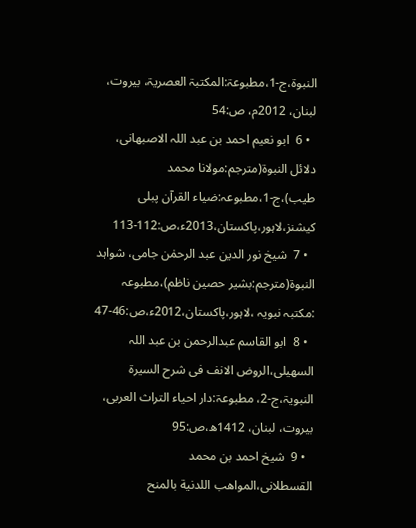النبوۃ،ج-1،مطبوعۃ:المکتبۃ العصریۃ، بیروت، لبنان، 2012م، ص:54
  • 6  ابو نعیم احمد بن عبد اللہ الاصبھانی، دلائل النبوۃ(مترجم:مولانا محمد طیب)،ج-1،مطبوعہ:ضیاء القرآن پبلی کیشنز،لاہور،پاکستان،2013ء،ص:112-113
  • 7  شیخ نور الدین عبد الرحمٰن جامی، شواہد النبوۃ(مترجم:بشیر حصین ناظم)،مطبوعہ :مکتبہ نبویہ ،لاہور،پاکستان،2012ء،ص:46-47
  • 8  ابو القاسم عبدالرحمن بن عبد اللہ السھیلی،الروض الانف فی شرح السیرۃ النبویۃ،ج-2، مطبوعۃ:دار احیاء التراث العربی، بیروت، لبنان، 1412ھ،ص:95
  • 9  شيخ احمد بن محمد القسطلانى،المواهب اللدنية بالمنح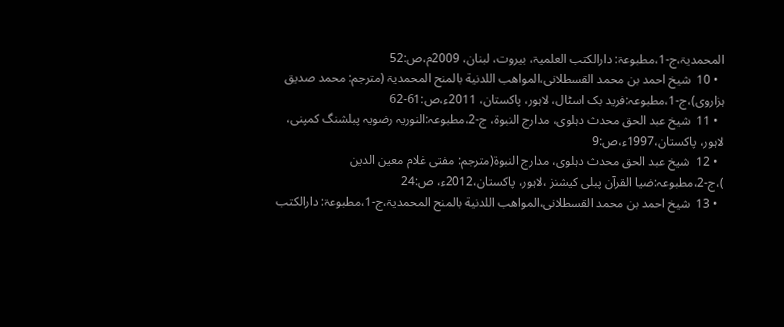المحمدیۃ،ج-1،مطبوعۃ: دارالکتب العلمیۃ، بیروت، لبنان، 2009م،ص:52
  • 10  شيخ احمد بن محمد القسطلانى،المواهب اللدنية بالمنح المحمدیۃ (مترجم: محمد صدیق ہزاروی)،ج-1،مطبوعہ:فرید بک اسٹال، لاہور، پاکستان، 2011ء،ص:61-62
  • 11  شیخ عبد الحق محدث دہلوی، مدارج النبوۃ، ج-2،مطبوعہ:النوریہ رضویہ پبلشنگ کمپنی، لاہور، پاکستان،1997ء،ص:9
  • 12  شیخ عبد الحق محدث دہلوی، مدارج النبوۃ(مترجم: مفتی غلام معین الدین )،ج-2،مطبوعہ:ضیا القرآن پبلی کیشنز ،لاہور، پاکستان،2012ء، ص:24
  • 13  شيخ احمد بن محمد القسطلانى،المواهب اللدنية بالمنح المحمدیۃ،ج-1،مطبوعۃ: دارالکتب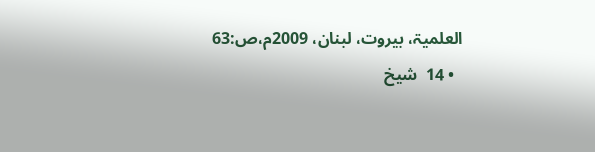العلمیۃ، بیروت، لبنان، 2009م،ص:63
  • 14  شيخ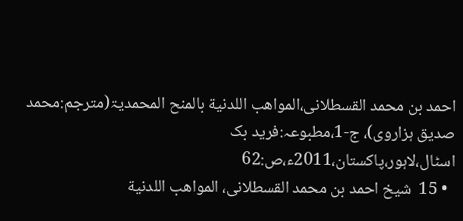احمد بن محمد القسطلانى،المواهب اللدنية بالمنح المحمدیۃ(مترجم:محمد صدیق ہزاروی)، ج-1،مطبوعہ:فرید بک اسٹال،لاہور،پاکستان،2011ء،ص:62
  • 15  شيخ احمد بن محمد القسطلانى، المواهب اللدنية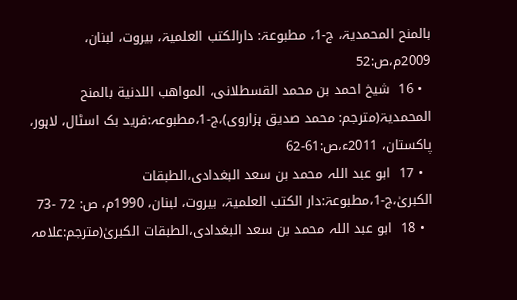بالمنح المحمدیۃ، ج-1، مطبوعۃ: دارالکتب العلمیۃ، بیروت، لبنان، 2009م،ص:52
  • 16  شيخ احمد بن محمد القسطلانى، المواهب اللدنية بالمنح المحمدیۃ(مترجم: محمد صدیق ہزاروی)،ج-1،مطبوعہ:فرید بک اسٹال، لاہور، پاکستان، 2011ء،ص:61-62
  • 17  ابو عبد اللہ محمد بن سعد البغدادی،الطبقات الکبریٰ،ج-1،مطبوعۃ:دار الکتب العلمیۃ، بیروت، لبنان، 1990م، ص: 72 -73
  • 18  ابو عبد اللہ محمد بن سعد البغدادی،الطبقات الکبریٰ(مترجم:علامہ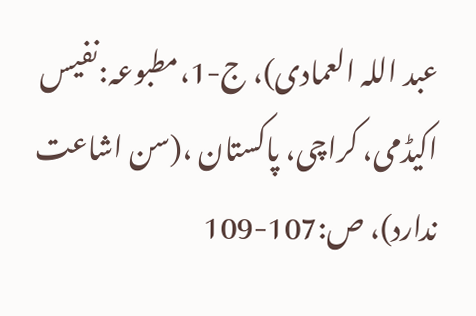عبد اللہ العمادی)، ج-1،مطبوعہ:نفیس اکیڈمی، کراچی، پاکستان ،(سن اشاعت ندارد)، ص:107-109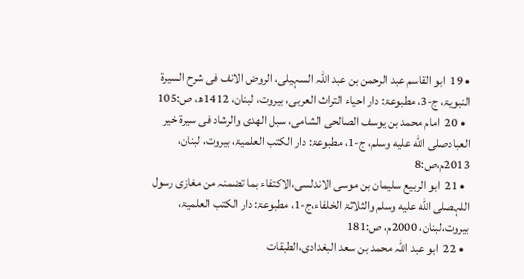• 19  ابو القاسم عبد الرحمن بن عبد اللہ السہیلی، الروض الانف فی شرح السیرۃ النبویۃ، ج-3، مطبوعۃ: دار احیاء التراث العربی، بیروت، لبنان، 1412ھ، ص:105
  • 20  امام محمد بن یوسف الصالحی الشامی، سبل الھدی والرشاد فی سیرۃ خیر العبادصلى الله عليه وسلم، ج-1، مطبوعۃ: دار الکتب العلمیۃ، بیروت، لبنان، 2013م،ص:8
  • 21  ابو الربیع سلیمان بن موسی الاندلسی،الاکتفاء بما تضمنہ من مغازی رسول اللہصلى الله عليه وسلم والثلاثۃ الخلفاء،ج-1، مطبوعۃ: دار الکتب العلمیۃ، بیروت،لبنان، 2000م، ص:181
  • 22  ابو عبد اللہ محمد بن سعد البغدادی،الطبقات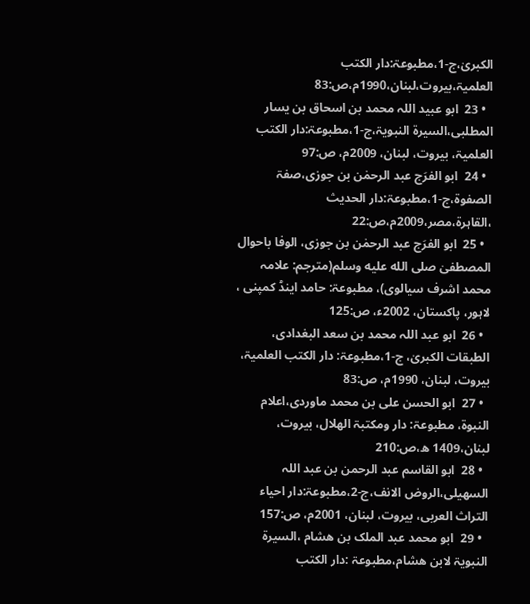الکبریٰ،ج-1،مطبوعۃ:دار الکتب العلمیۃ،بیروت،لبنان،1990م،ص:83
  • 23  ابو عبید اللہ محمد بن اسحاق بن یسار المطلبی،السیرۃ النبویۃ،ج-1،مطبوعۃ:دار الکتب العلمیۃ، بیروت، لبنان، 2009م، ص:97
  • 24  ابو الفرَج عبد الرحمٰن بن جوزی،صفۃ الصفوۃ،ج-1،مطبوعۃ:دار الحدیث ،القاہرۃ،مصر،2009م،ص:22
  • 25  ابو الفرَج عبد الرحمٰن بن جوزی، الوفا باحوال المصطفیٰ صلى الله عليه وسلم(مترجم: علامہ محمد اشرف سیالوی)، مطبوعۃ: حامد اینڈ کمپنی ، لاہور، پاکستان، 2002ء، ص:125
  • 26  ابو عبد اللہ محمد بن سعد البغدادی، الطبقات الکبریٰ، ج-1،مطبوعۃ: دار الکتب العلمیۃ، بیروت، لبنان، 1990م، ص:83
  • 27  ابو الحسن علی بن محمد ماوردی،اعلام النبوۃ، مطبوعۃ: دار ومکتبۃ الھلال، بیروت، لبنان،1409 ھ،ص:210
  • 28  ابو القاسم عبد الرحمن بن عبد اللہ السھیلی،الروض الانف،ج-2،مطبوعۃ:دار احیاء التراث العربی، بیروت، لبنان، 2001م، ص:157
  • 29  ابو محمد عبد الملک بن ھشام ،السیرۃ النبویۃ لابن ھشام،مطبوعۃ :دار الکتب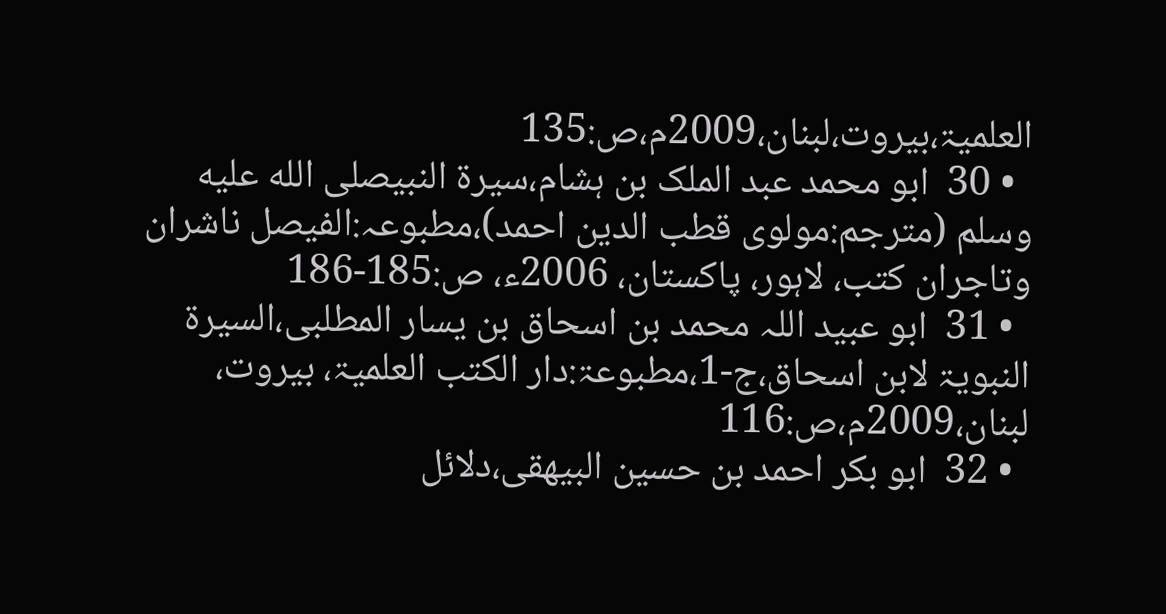العلمیۃ،بیروت،لبنان،2009م،ص:135
  • 30  ابو محمد عبد الملک بن ہشام،سیرۃ النبیصلى الله عليه وسلم (مترجم:مولوی قطب الدین احمد)،مطبوعہ:الفیصل ناشران وتاجران کتب، لاہور، پاکستان، 2006ء، ص:185-186
  • 31  ابو عبید اللہ محمد بن اسحاق بن یسار المطلبی،السیرۃ النبویۃ لابن اسحاق،ج-1،مطبوعۃ:دار الکتب العلمیۃ، بیروت، لبنان،2009م،ص:116
  • 32  ابو بکر احمد بن حسین البیھقی،دلائل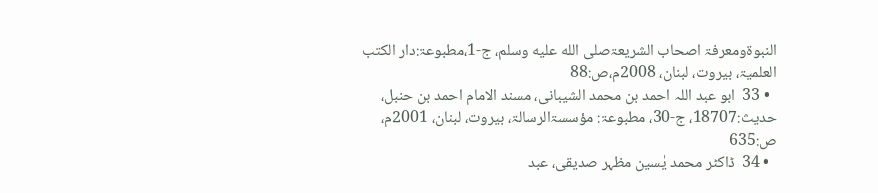النبوۃومعرفۃ اصحاب الشریعۃصلى الله عليه وسلم، ج-1،مطبوعۃ:دار الکتب العلمیۃ، بیروت، لبنان، 2008م،ص:88
  • 33  ابو عبد اللہ احمد بن محمد الشیبانی، مسند الامام احمد بن حنبل، حدیث:18707، ج-30، مطبوعۃ: مؤسسۃالرسالۃ، بیروت، لبنان، 2001م، ص:635
  • 34  ڈاکٹر محمد یٰسین مظہر صدیقی، عبد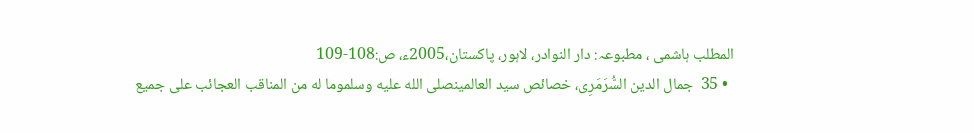المطلب ہاشمی ، مطبوعہ: دار النوادر، لاہور، پاکستان،2005ء، ص:108-109
  • 35  جمال الدين السُّرَمَرِى، خصائص سيد العالمينصلى الله عليه وسلموما له من المناقب العجائب على جميع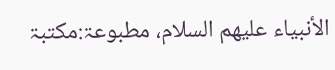الأنبياء عليهم السلام، مطبوعۃ:مکتبۃ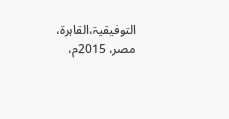التوفیقیۃ،القاہرۃ، مصر، 2015م،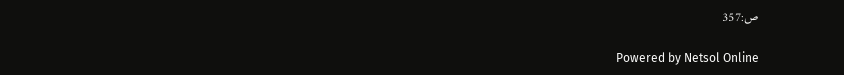ص:357

Powered by Netsol Online